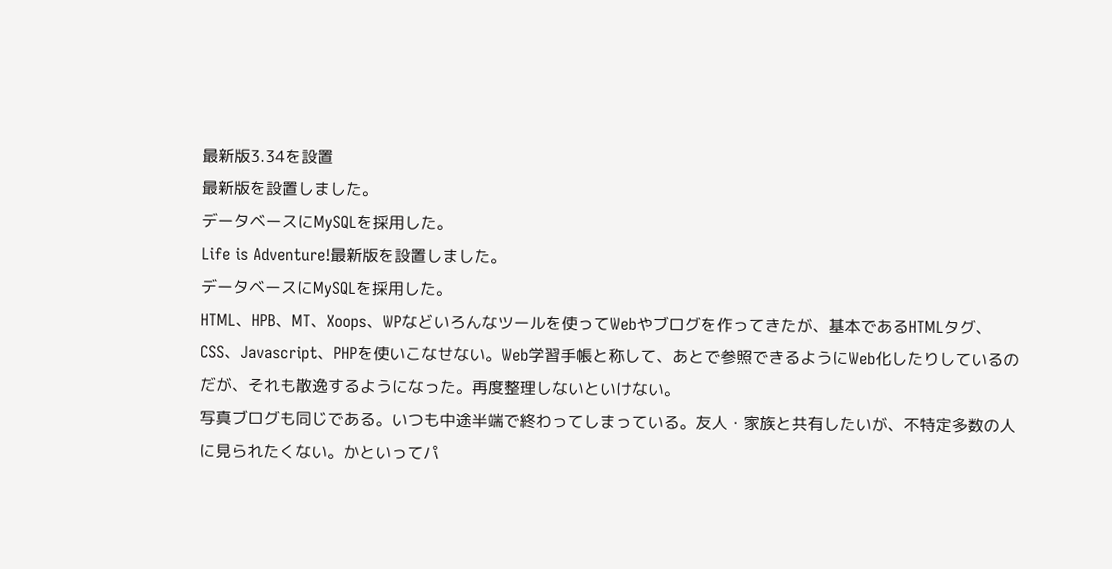最新版3.34を設置
最新版を設置しました。
データベースにMySQLを採用した。
Life is Adventure!最新版を設置しました。
データベースにMySQLを採用した。
HTML、HPB、MT、Xoops、WPなどいろんなツールを使ってWebやブログを作ってきたが、基本であるHTMLタグ、CSS、Javascript、PHPを使いこなせない。Web学習手帳と称して、あとで参照できるようにWeb化したりしているのだが、それも散逸するようになった。再度整理しないといけない。
写真ブログも同じである。いつも中途半端で終わってしまっている。友人・家族と共有したいが、不特定多数の人に見られたくない。かといってパ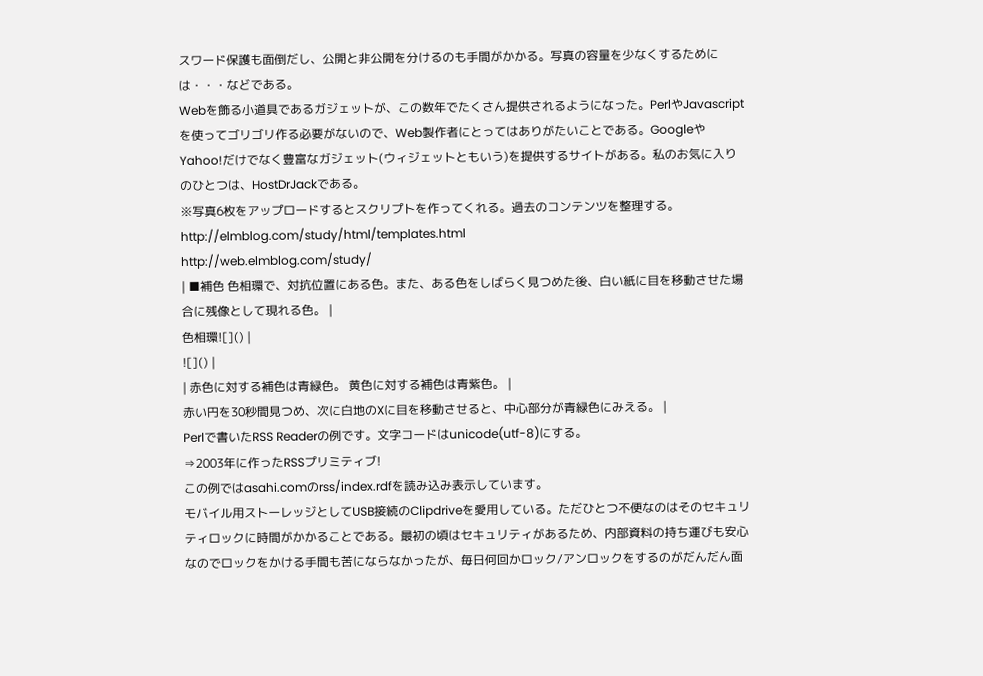スワード保護も面倒だし、公開と非公開を分けるのも手間がかかる。写真の容量を少なくするためには・・・などである。
Webを飾る小道具であるガジェットが、この数年でたくさん提供されるようになった。PerlやJavascriptを使ってゴリゴリ作る必要がないので、Web製作者にとってはありがたいことである。GoogleやYahoo!だけでなく豊富なガジェット(ウィジェットともいう)を提供するサイトがある。私のお気に入りのひとつは、HostDrJackである。
※写真6枚をアップロードするとスクリプトを作ってくれる。過去のコンテンツを整理する。
http://elmblog.com/study/html/templates.html
http://web.elmblog.com/study/
| ■補色 色相環で、対抗位置にある色。また、ある色をしばらく見つめた後、白い紙に目を移動させた場合に残像として現れる色。 |
色相環![]() |
![]() |
| 赤色に対する補色は青緑色。 黄色に対する補色は青紫色。 |
赤い円を30秒間見つめ、次に白地のXに目を移動させると、中心部分が青緑色にみえる。 |
Perlで書いたRSS Readerの例です。文字コードはunicode(utf-8)にする。
⇒2003年に作ったRSSプリミティブ!
この例ではasahi.comのrss/index.rdfを読み込み表示しています。
モバイル用ストーレッジとしてUSB接続のClipdriveを愛用している。ただひとつ不便なのはそのセキュリティロックに時間がかかることである。最初の頃はセキュリティがあるため、内部資料の持ち運びも安心なのでロックをかける手間も苦にならなかったが、毎日何回かロック/アンロックをするのがだんだん面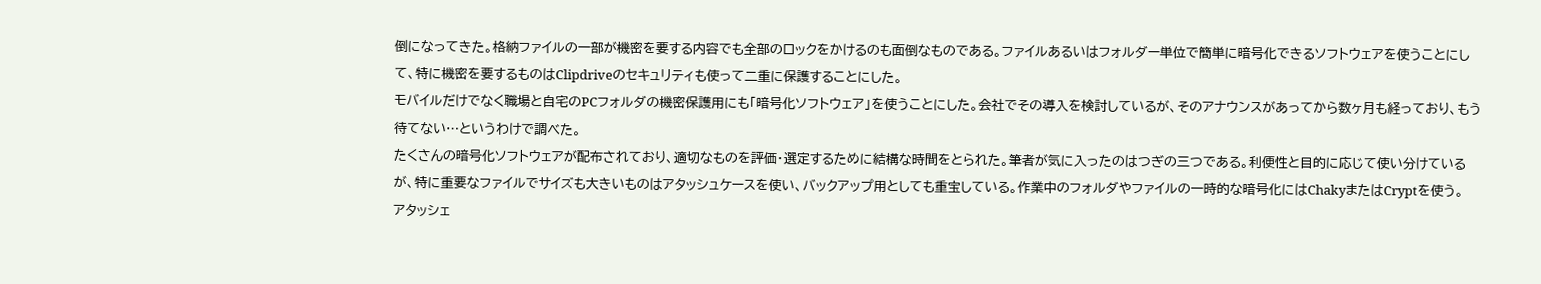倒になってきた。格納ファイルの一部が機密を要する内容でも全部のロックをかけるのも面倒なものである。ファイルあるいはフォルダー単位で簡単に暗号化できるソフトウェアを使うことにして、特に機密を要するものはClipdriveのセキュリティも使って二重に保護することにした。
モバイルだけでなく職場と自宅のPCフォルダの機密保護用にも「暗号化ソフトウェア」を使うことにした。会社でその導入を検討しているが、そのアナウンスがあってから数ヶ月も経っており、もう待てない…というわけで調べた。
たくさんの暗号化ソフトウェアが配布されており、適切なものを評価・選定するために結構な時間をとられた。筆者が気に入ったのはつぎの三つである。利便性と目的に応じて使い分けているが、特に重要なファイルでサイズも大きいものはアタッシュケースを使い、バックアップ用としても重宝している。作業中のフォルダやファイルの一時的な暗号化にはChakyまたはCryptを使う。
アタッシェ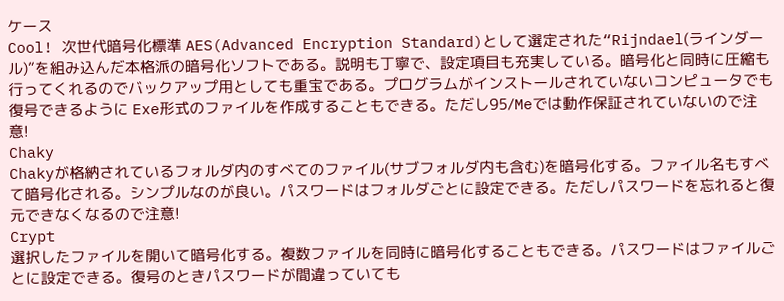ケース
Cool! 次世代暗号化標準 AES(Advanced Encryption Standard)として選定された“Rijndael(ラインダール)”を組み込んだ本格派の暗号化ソフトである。説明も丁寧で、設定項目も充実している。暗号化と同時に圧縮も行ってくれるのでバックアップ用としても重宝である。プログラムがインストールされていないコンピュータでも復号できるように Exe形式のファイルを作成することもできる。ただし95/Meでは動作保証されていないので注意!
Chaky
Chakyが格納されているフォルダ内のすべてのファイル(サブフォルダ内も含む)を暗号化する。ファイル名もすべて暗号化される。シンプルなのが良い。パスワードはフォルダごとに設定できる。ただしパスワードを忘れると復元できなくなるので注意!
Crypt
選択したファイルを開いて暗号化する。複数ファイルを同時に暗号化することもできる。パスワードはファイルごとに設定できる。復号のときパスワードが間違っていても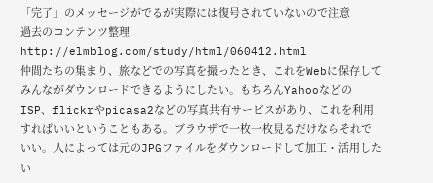「完了」のメッセージがでるが実際には復号されていないので注意
過去のコンテンツ整理
http://elmblog.com/study/html/060412.html
仲間たちの集まり、旅などでの写真を撮ったとき、これをWebに保存してみんながダウンロードできるようにしたい。もちろんYahooなどのISP、flickrやpicasa2などの写真共有サービスがあり、これを利用すればいいということもある。ブラウザで一枚一枚見るだけならそれでいい。人によっては元のJPGファイルをダウンロードして加工・活用したい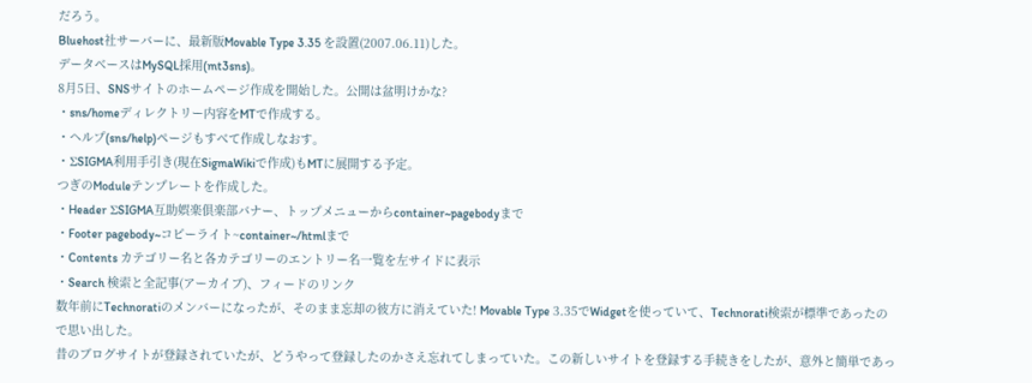だろう。
Bluehost社サーバーに、最新版Movable Type 3.35 を設置(2007.06.11)した。
データベースはMySQL採用(mt3sns)。
8月5日、SNSサイトのホームページ作成を開始した。公開は盆明けかな?
・sns/homeディレクトリー内容をMTで作成する。
・ヘルプ(sns/help)ページもすべて作成しなおす。
・ΣSIGMA利用手引き(現在SigmaWikiで作成)もMTに展開する予定。
つぎのModuleテンプレートを作成した。
・Header ΣSIGMA互助娯楽倶楽部バナー、トップメニューからcontainer~pagebodyまで
・Footer pagebody~コピーライト~container~/htmlまで
・Contents カテゴリー名と各カテゴリーのエントリー名一覧を左サイドに表示
・Search 検索と全記事(アーカイブ)、フィードのリンク
数年前にTechnoratiのメンバーになったが、そのまま忘却の彼方に消えていた! Movable Type 3.35でWidgetを使っていて、Technorati検索が標準であったので思い出した。
昔のブログサイトが登録されていたが、どうやって登録したのかさえ忘れてしまっていた。この新しいサイトを登録する手続きをしたが、意外と簡単であっ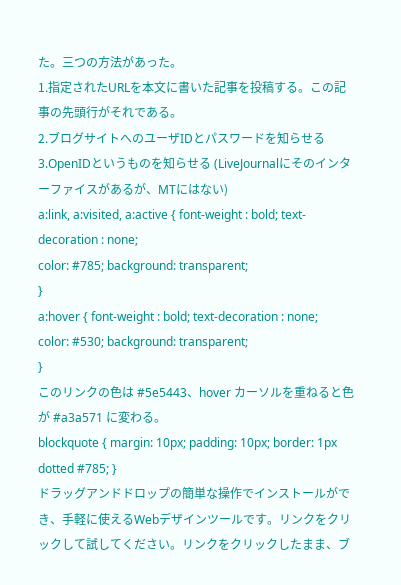た。三つの方法があった。
1.指定されたURLを本文に書いた記事を投稿する。この記事の先頭行がそれである。
2.ブログサイトへのユーザIDとパスワードを知らせる
3.OpenIDというものを知らせる (LiveJournalにそのインターファイスがあるが、MTにはない)
a:link, a:visited, a:active { font-weight : bold; text-decoration : none;
color: #785; background: transparent;
}
a:hover { font-weight : bold; text-decoration : none;
color: #530; background: transparent;
}
このリンクの色は #5e5443、hover カーソルを重ねると色が #a3a571 に変わる。
blockquote { margin: 10px; padding: 10px; border: 1px dotted #785; }
ドラッグアンドドロップの簡単な操作でインストールができ、手軽に使えるWebデザインツールです。リンクをクリックして試してください。リンクをクリックしたまま、ブ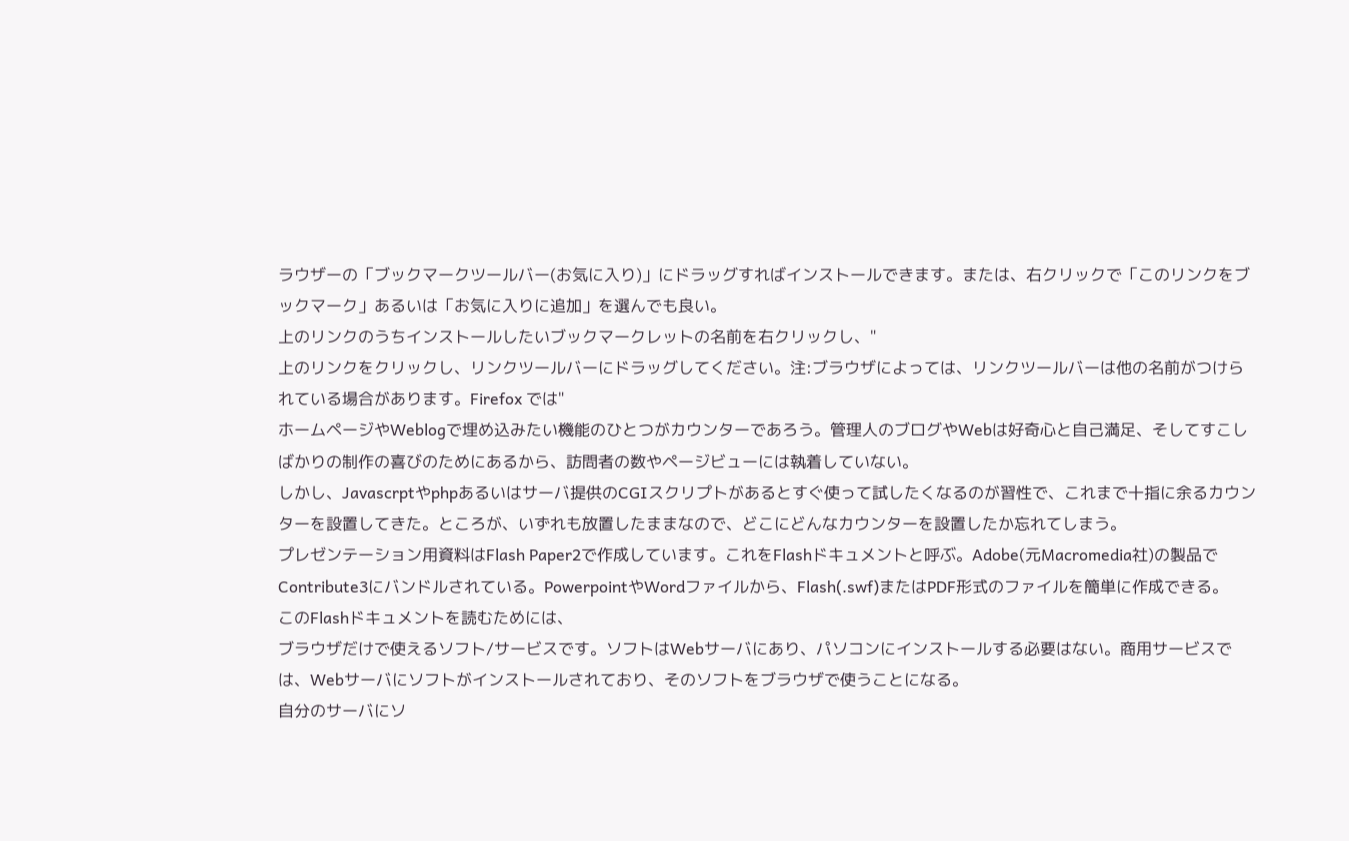ラウザーの「ブックマークツールバー(お気に入り)」にドラッグすればインストールできます。または、右クリックで「このリンクをブックマーク」あるいは「お気に入りに追加」を選んでも良い。
上のリンクのうちインストールしたいブックマークレットの名前を右クリックし、"
上のリンクをクリックし、リンクツールバーにドラッグしてください。注:ブラウザによっては、リンクツールバーは他の名前がつけられている場合があります。Firefox では"
ホームページやWeblogで埋め込みたい機能のひとつがカウンターであろう。管理人のブログやWebは好奇心と自己満足、そしてすこしばかりの制作の喜びのためにあるから、訪問者の数やページビューには執着していない。
しかし、Javascrptやphpあるいはサーバ提供のCGIスクリプトがあるとすぐ使って試したくなるのが習性で、これまで十指に余るカウンターを設置してきた。ところが、いずれも放置したままなので、どこにどんなカウンターを設置したか忘れてしまう。
プレゼンテーション用資料はFlash Paper2で作成しています。これをFlashドキュメントと呼ぶ。Adobe(元Macromedia社)の製品でContribute3にバンドルされている。PowerpointやWordファイルから、Flash(.swf)またはPDF形式のファイルを簡単に作成できる。
このFlashドキュメントを読むためには、
ブラウザだけで使えるソフト/サービスです。ソフトはWebサーバにあり、パソコンにインストールする必要はない。商用サービスでは、Webサーバにソフトがインストールされており、そのソフトをブラウザで使うことになる。
自分のサーバにソ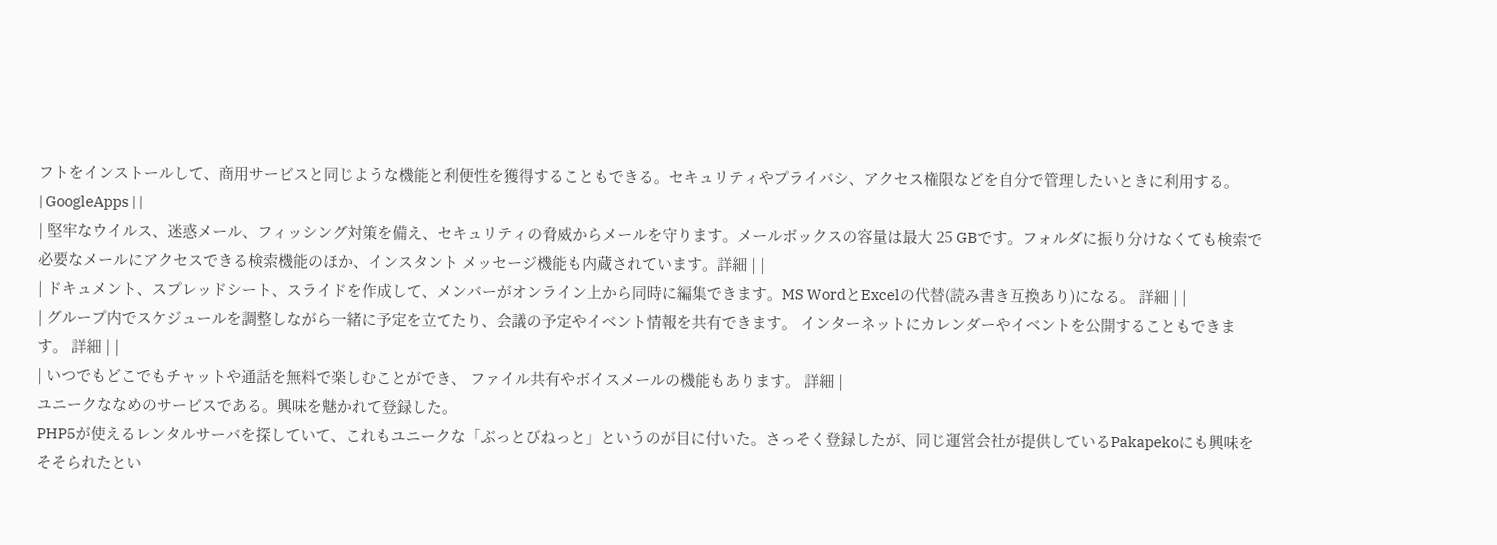フトをインストールして、商用サービスと同じような機能と利便性を獲得することもできる。セキュリティやプライバシ、アクセス権限などを自分で管理したいときに利用する。
| GoogleApps | |
| 堅牢なウイルス、迷惑メール、フィッシング対策を備え、セキュリティの脅威からメールを守ります。メールボックスの容量は最大 25 GBです。フォルダに振り分けなくても検索で必要なメールにアクセスできる検索機能のほか、インスタント メッセージ機能も内蔵されています。詳細 | |
| ドキュメント、スプレッドシート、スライドを作成して、メンバーがオンライン上から同時に編集できます。MS WordとExcelの代替(読み書き互換あり)になる。 詳細 | |
| グループ内でスケジュールを調整しながら一緒に予定を立てたり、会議の予定やイベント情報を共有できます。 インターネットにカレンダーやイベントを公開することもできます。 詳細 | |
| いつでもどこでもチャットや通話を無料で楽しむことができ、 ファイル共有やボイスメールの機能もあります。 詳細 |
ユニークななめのサービスである。興味を魅かれて登録した。
PHP5が使えるレンタルサーバを探していて、これもユニークな「ぶっとびねっと」というのが目に付いた。さっそく登録したが、同じ運営会社が提供しているPakapekoにも興味をそそられたとい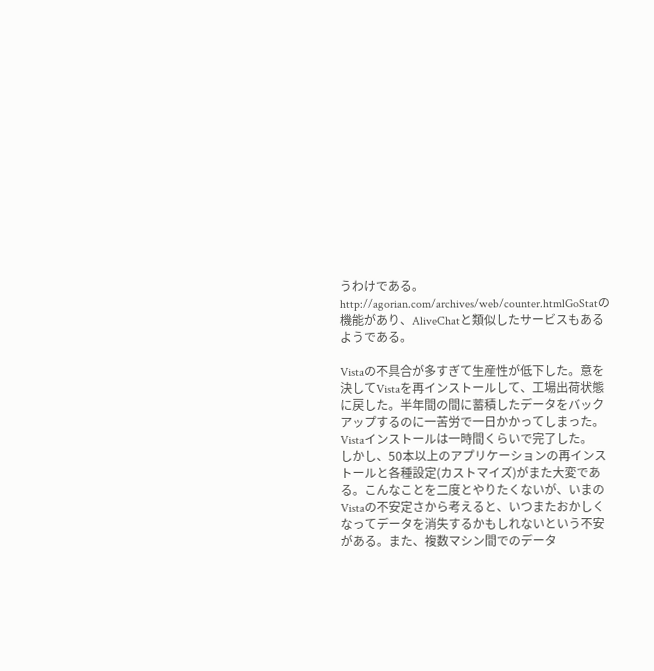うわけである。http://agorian.com/archives/web/counter.htmlGoStatの機能があり、AliveChatと類似したサービスもあるようである。

Vistaの不具合が多すぎて生産性が低下した。意を決してVistaを再インストールして、工場出荷状態に戻した。半年間の間に蓄積したデータをバックアップするのに一苦労で一日かかってしまった。Vistaインストールは一時間くらいで完了した。
しかし、50本以上のアプリケーションの再インストールと各種設定(カストマイズ)がまた大変である。こんなことを二度とやりたくないが、いまのVistaの不安定さから考えると、いつまたおかしくなってデータを消失するかもしれないという不安がある。また、複数マシン間でのデータ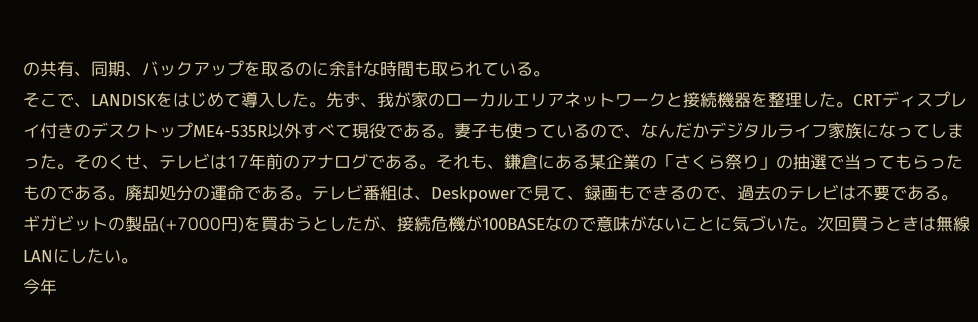の共有、同期、バックアップを取るのに余計な時間も取られている。
そこで、LANDISKをはじめて導入した。先ず、我が家のローカルエリアネットワークと接続機器を整理した。CRTディスプレイ付きのデスクトップME4-535R以外すべて現役である。妻子も使っているので、なんだかデジタルライフ家族になってしまった。そのくせ、テレビは17年前のアナログである。それも、鎌倉にある某企業の「さくら祭り」の抽選で当ってもらったものである。廃却処分の運命である。テレビ番組は、Deskpowerで見て、録画もできるので、過去のテレビは不要である。
ギガビットの製品(+7000円)を買おうとしたが、接続危機が100BASEなので意味がないことに気づいた。次回買うときは無線LANにしたい。
今年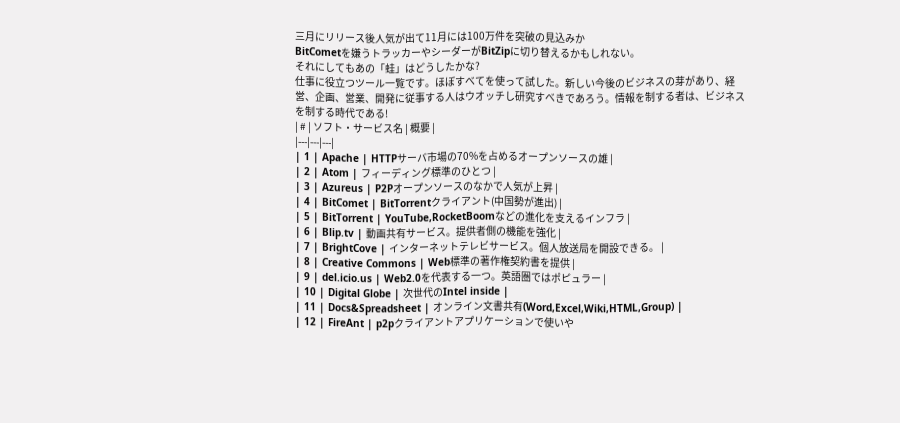三月にリリース後人気が出て11月には100万件を突破の見込みか
BitCometを嫌うトラッカーやシーダーがBitZipに切り替えるかもしれない。
それにしてもあの「蛙」はどうしたかな?
仕事に役立つツール一覧です。ほぼすべてを使って試した。新しい今後のビジネスの芽があり、経営、企画、営業、開発に従事する人はウオッチし研究すべきであろう。情報を制する者は、ビジネスを制する時代である!
| # | ソフト・サービス名 | 概要 |
|---|---|---|
| 1 | Apache | HTTPサーバ市場の70%を占めるオープンソースの雄 |
| 2 | Atom | フィーディング標準のひとつ |
| 3 | Azureus | P2Pオープンソースのなかで人気が上昇 |
| 4 | BitComet | BitTorrentクライアント(中国勢が進出) |
| 5 | BitTorrent | YouTube,RocketBoomなどの進化を支えるインフラ |
| 6 | Blip.tv | 動画共有サービス。提供者側の機能を強化 |
| 7 | BrightCove | インターネットテレビサービス。個人放送局を開設できる。 |
| 8 | Creative Commons | Web標準の著作権契約書を提供 |
| 9 | del.icio.us | Web2.0を代表する一つ。英語圏ではポピュラー |
| 10 | Digital Globe | 次世代のIntel inside |
| 11 | Docs&Spreadsheet | オンライン文書共有(Word,Excel,Wiki,HTML,Group) |
| 12 | FireAnt | p2pクライアントアプリケーションで使いや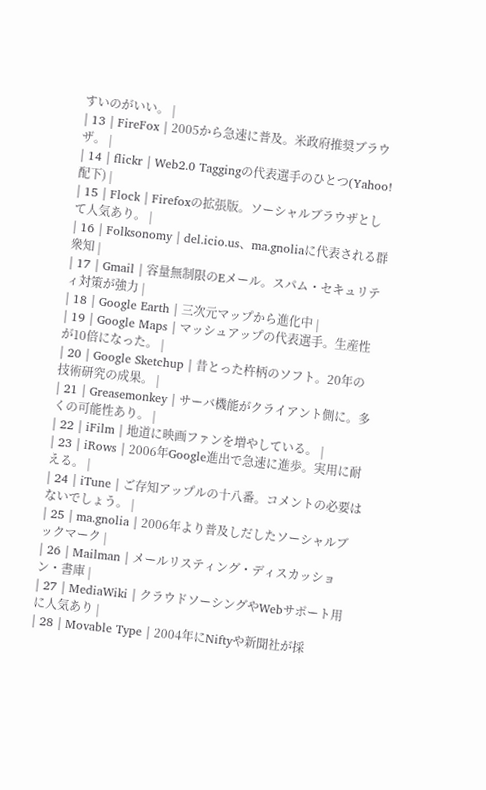すいのがいい。 |
| 13 | FireFox | 2005から急速に普及。米政府推奨ブラウザ。 |
| 14 | flickr | Web2.0 Taggingの代表選手のひとつ(Yahoo!配下) |
| 15 | Flock | Firefoxの拡張版。ソーシャルブラウザとして人気あり。 |
| 16 | Folksonomy | del.icio.us、ma.gnoliaに代表される群衆知 |
| 17 | Gmail | 容量無制限のEメール。スパム・セキュリティ対策が強力 |
| 18 | Google Earth | 三次元マップから進化中 |
| 19 | Google Maps | マッシュアップの代表選手。生産性が10倍になった。 |
| 20 | Google Sketchup | 昔とった杵柄のソフト。20年の技術研究の成果。 |
| 21 | Greasemonkey | サーバ機能がクライアント側に。多くの可能性あり。 |
| 22 | iFilm | 地道に映画ファンを増やしている。 |
| 23 | iRows | 2006年Google進出で急速に進歩。実用に耐える。 |
| 24 | iTune | ご存知アップルの十八番。コメントの必要はないでしょう。 |
| 25 | ma.gnolia | 2006年より普及しだしたソーシャルブックマーク |
| 26 | Mailman | メールリスティング・ディスカッション・書庫 |
| 27 | MediaWiki | クラウドソーシングやWebサポート用に人気あり |
| 28 | Movable Type | 2004年にNiftyや新聞社が採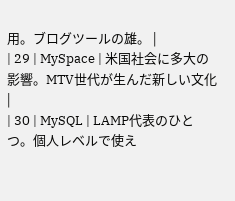用。ブログツールの雄。 |
| 29 | MySpace | 米国社会に多大の影響。MTV世代が生んだ新しい文化 |
| 30 | MySQL | LAMP代表のひとつ。個人レベルで使え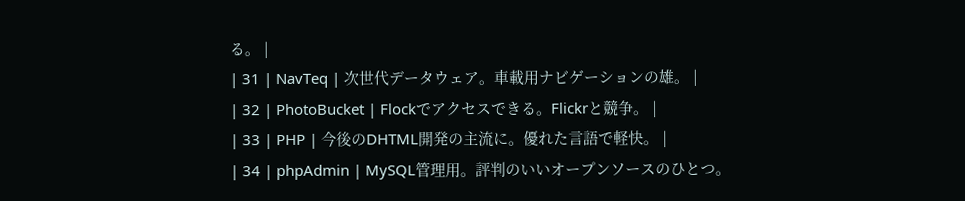る。 |
| 31 | NavTeq | 次世代データウェア。車載用ナビゲーションの雄。 |
| 32 | PhotoBucket | Flockでアクセスできる。Flickrと競争。 |
| 33 | PHP | 今後のDHTML開発の主流に。優れた言語で軽快。 |
| 34 | phpAdmin | MySQL管理用。評判のいいオープンソースのひとつ。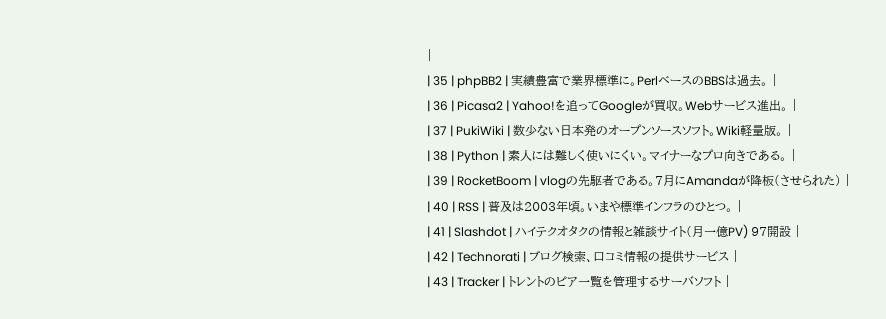|
| 35 | phpBB2 | 実績豊富で業界標準に。PerlベースのBBSは過去。 |
| 36 | Picasa2 | Yahoo!を追ってGoogleが買収。Webサービス進出。 |
| 37 | PukiWiki | 数少ない日本発のオープンソースソフト。Wiki軽量版。 |
| 38 | Python | 素人には難しく使いにくい。マイナーなプロ向きである。 |
| 39 | RocketBoom | vlogの先駆者である。7月にAmandaが降板(させられた) |
| 40 | RSS | 普及は2003年頃。いまや標準インフラのひとつ。 |
| 41 | Slashdot | ハイテクオタクの情報と雑談サイト(月一億PV) 97開設 |
| 42 | Technorati | ブログ検索、口コミ情報の提供サービス |
| 43 | Tracker | トレントのピア一覧を管理するサーバソフト |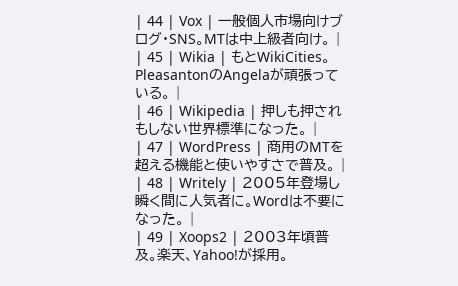| 44 | Vox | 一般個人市場向けブログ・SNS。MTは中上級者向け。 |
| 45 | Wikia | もとWikiCities。PleasantonのAngelaが頑張っている。 |
| 46 | Wikipedia | 押しも押されもしない世界標準になった。 |
| 47 | WordPress | 商用のMTを超える機能と使いやすさで普及。 |
| 48 | Writely | 2005年登場し瞬く間に人気者に。Wordは不要になった。 |
| 49 | Xoops2 | 2003年頃普及。楽天、Yahoo!が採用。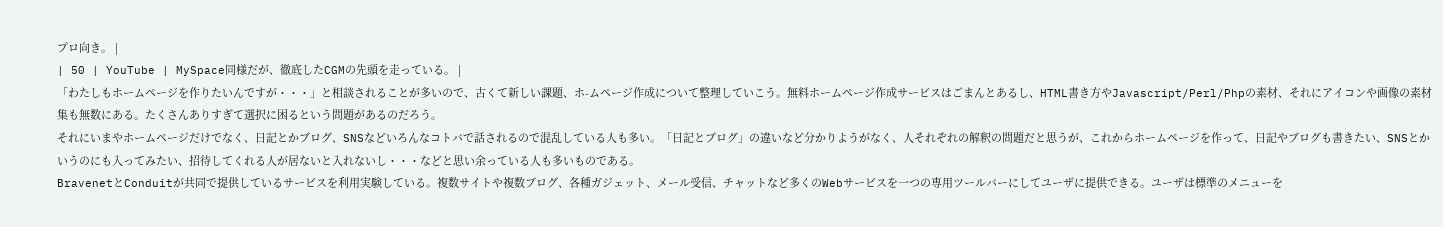プロ向き。 |
| 50 | YouTube | MySpace同様だが、徹底したCGMの先頭を走っている。 |
「わたしもホームページを作りたいんですが・・・」と相談されることが多いので、古くて新しい課題、ホ-ムページ作成について整理していこう。無料ホームページ作成サービスはごまんとあるし、HTML書き方やJavascript/Perl/Phpの素材、それにアイコンや画像の素材集も無数にある。たくさんありすぎて選択に困るという問題があるのだろう。
それにいまやホームページだけでなく、日記とかブログ、SNSなどいろんなコトバで話されるので混乱している人も多い。「日記とブログ」の違いなど分かりようがなく、人それぞれの解釈の問題だと思うが、これからホームページを作って、日記やブログも書きたい、SNSとかいうのにも入ってみたい、招待してくれる人が居ないと入れないし・・・などと思い余っている人も多いものである。
BravenetとConduitが共同で提供しているサービスを利用実験している。複数サイトや複数ブログ、各種ガジェット、メール受信、チャットなど多くのWebサービスを一つの専用ツールバーにしてユーザに提供できる。ユーザは標準のメニューを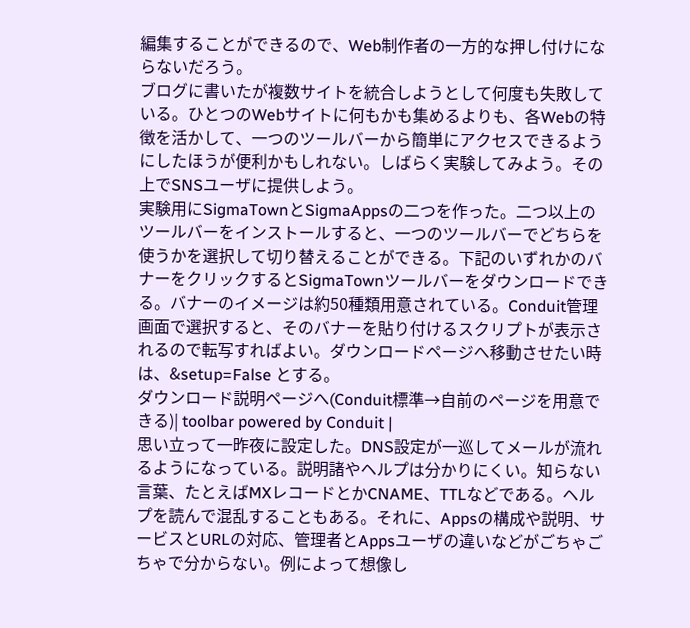編集することができるので、Web制作者の一方的な押し付けにならないだろう。
ブログに書いたが複数サイトを統合しようとして何度も失敗している。ひとつのWebサイトに何もかも集めるよりも、各Webの特徴を活かして、一つのツールバーから簡単にアクセスできるようにしたほうが便利かもしれない。しばらく実験してみよう。その上でSNSユーザに提供しよう。
実験用にSigmaTownとSigmaAppsの二つを作った。二つ以上のツールバーをインストールすると、一つのツールバーでどちらを使うかを選択して切り替えることができる。下記のいずれかのバナーをクリックするとSigmaTownツールバーをダウンロードできる。バナーのイメージは約50種類用意されている。Conduit管理画面で選択すると、そのバナーを貼り付けるスクリプトが表示されるので転写すればよい。ダウンロードページへ移動させたい時は、&setup=False とする。
ダウンロード説明ページへ(Conduit標準→自前のページを用意できる)| toolbar powered by Conduit |
思い立って一昨夜に設定した。DNS設定が一巡してメールが流れるようになっている。説明諸やヘルプは分かりにくい。知らない言葉、たとえばMXレコードとかCNAME、TTLなどである。ヘルプを読んで混乱することもある。それに、Appsの構成や説明、サービスとURLの対応、管理者とAppsユーザの違いなどがごちゃごちゃで分からない。例によって想像し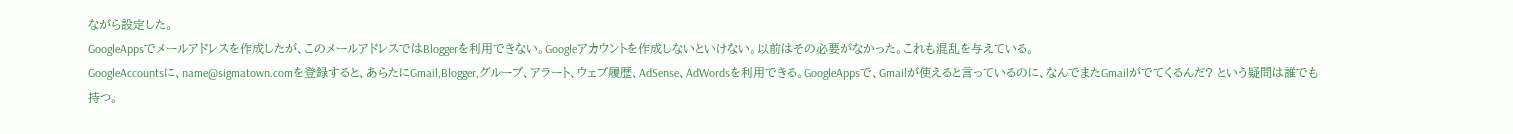ながら設定した。
GoogleAppsでメールアドレスを作成したが、このメールアドレスではBloggerを利用できない。Googleアカウントを作成しないといけない。以前はその必要がなかった。これも混乱を与えている。
GoogleAccountsに、name@sigmatown.comを登録すると、あらたにGmail,Blogger,グループ、アラート、ウェブ履歴、AdSense、AdWordsを利用できる。GoogleAppsで、Gmailが使えると言っているのに、なんでまたGmailがでてくるんだ? という疑問は誰でも持つ。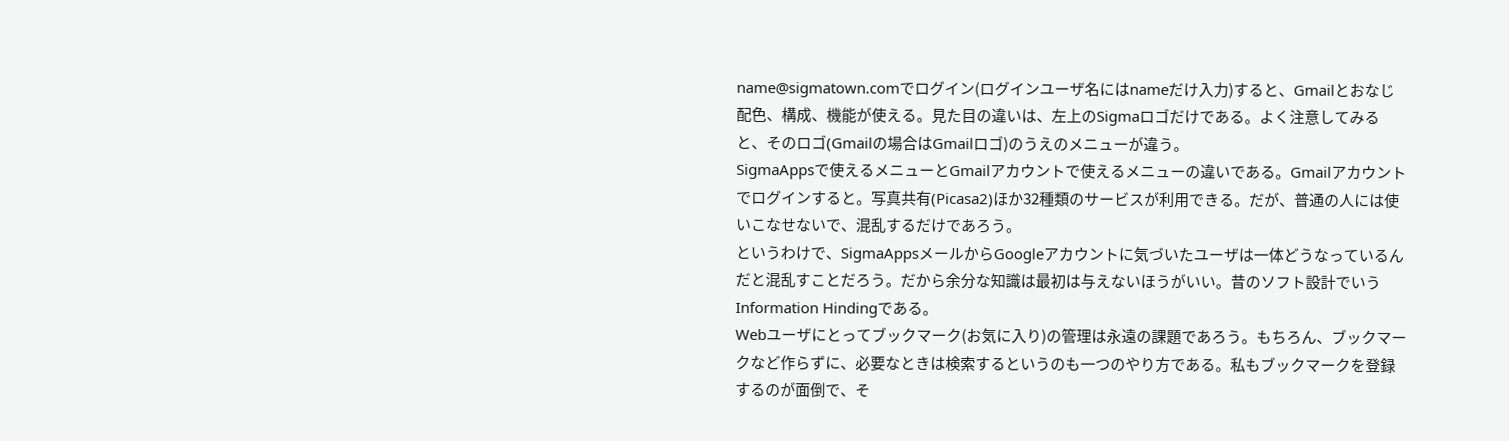name@sigmatown.comでログイン(ログインユーザ名にはnameだけ入力)すると、Gmailとおなじ配色、構成、機能が使える。見た目の違いは、左上のSigmaロゴだけである。よく注意してみると、そのロゴ(Gmailの場合はGmailロゴ)のうえのメニューが違う。
SigmaAppsで使えるメニューとGmailアカウントで使えるメニューの違いである。Gmailアカウントでログインすると。写真共有(Picasa2)ほか32種類のサービスが利用できる。だが、普通の人には使いこなせないで、混乱するだけであろう。
というわけで、SigmaAppsメールからGoogleアカウントに気づいたユーザは一体どうなっているんだと混乱すことだろう。だから余分な知識は最初は与えないほうがいい。昔のソフト設計でいうInformation Hindingである。
Webユーザにとってブックマーク(お気に入り)の管理は永遠の課題であろう。もちろん、ブックマークなど作らずに、必要なときは検索するというのも一つのやり方である。私もブックマークを登録するのが面倒で、そ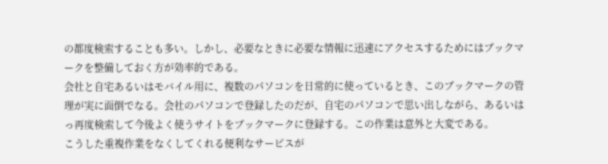の都度検索することも多い。しかし、必要なときに必要な情報に迅速にアクセスするためにはブックマークを整備しておく方が効率的である。
会社と自宅あるいはモバイル用に、複数のパソコンを日常的に使っているとき、このブックマークの管理が実に面倒でなる。会社のパソコンで登録したのだが、自宅のパソコンで思い出しながら、あるいはっ再度検索して今後よく使うサイトをブックマークに登録する。この作業は意外と大変である。
こうした重複作業をなくしてくれる便利なサービスが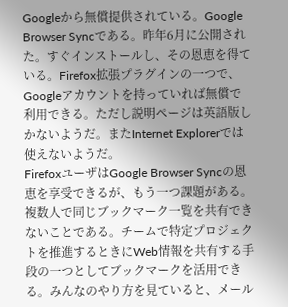Googleから無償提供されている。Google Browser Syncである。昨年6月に公開された。すぐインストールし、その恩恵を得ている。Firefox拡張プラグインの一つで、Googleアカウントを持っていれば無償で利用できる。ただし説明ページは英語版しかないようだ。またInternet Explorerでは使えないようだ。
FirefoxユーザはGoogle Browser Syncの恩恵を享受できるが、もう一つ課題がある。複数人で同じブックマーク一覧を共有できないことである。チームで特定プロジェクトを推進するときにWeb情報を共有する手段の一つとしてブックマークを活用できる。みんなのやり方を見ていると、メール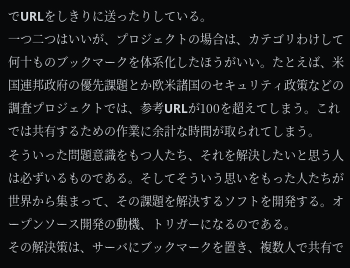でURLをしきりに送ったりしている。
一つ二つはいいが、プロジェクトの場合は、カテゴリわけして何十ものブックマークを体系化したほうがいい。たとえば、米国連邦政府の優先課題とか欧米諸国のセキュリティ政策などの調査プロジェクトでは、参考URLが100を超えてしまう。これでは共有するための作業に余計な時間が取られてしまう。
そういった問題意識をもつ人たち、それを解決したいと思う人は必ずいるものである。そしてそういう思いをもった人たちが世界から集まって、その課題を解決するソフトを開発する。オープンソース開発の動機、トリガーになるのである。
その解決策は、サーバにブックマークを置き、複数人で共有で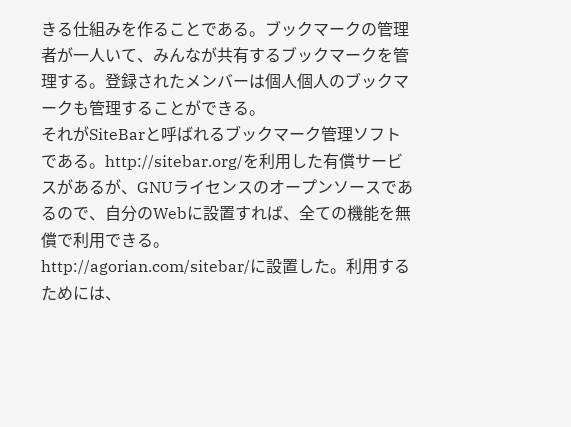きる仕組みを作ることである。ブックマークの管理者が一人いて、みんなが共有するブックマークを管理する。登録されたメンバーは個人個人のブックマークも管理することができる。
それがSiteBarと呼ばれるブックマーク管理ソフトである。http://sitebar.org/を利用した有償サービスがあるが、GNUライセンスのオープンソースであるので、自分のWebに設置すれば、全ての機能を無償で利用できる。
http://agorian.com/sitebar/に設置した。利用するためには、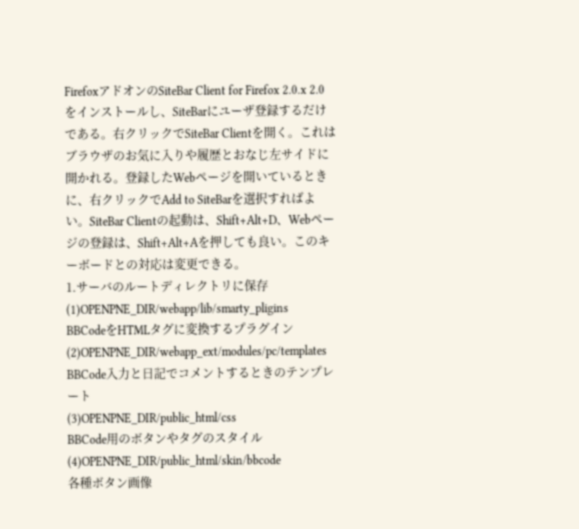FirefoxアドオンのSiteBar Client for Firefox 2.0.x 2.0をインストールし、SiteBarにユーザ登録するだけである。右クリックでSiteBar Clientを開く。これはブラウザのお気に入りや履歴とおなじ左サイドに開かれる。登録したWebページを開いているときに、右クリックでAdd to SiteBarを選択すればよい。SiteBar Clientの起動は、Shift+Alt+D、Webページの登録は、Shift+Alt+Aを押しても良い。このキーボードとの対応は変更できる。
1.サーバのルートディレクトリに保存
(1)OPENPNE_DIR/webapp/lib/smarty_pligins
BBCodeをHTMLタグに変換するプラグイン
(2)OPENPNE_DIR/webapp_ext/modules/pc/templates
BBCode入力と日記でコメントするときのテンプレート
(3)OPENPNE_DIR/public_html/css
BBCode用のボタンやタグのスタイル
(4)OPENPNE_DIR/public_html/skin/bbcode
各種ボタン画像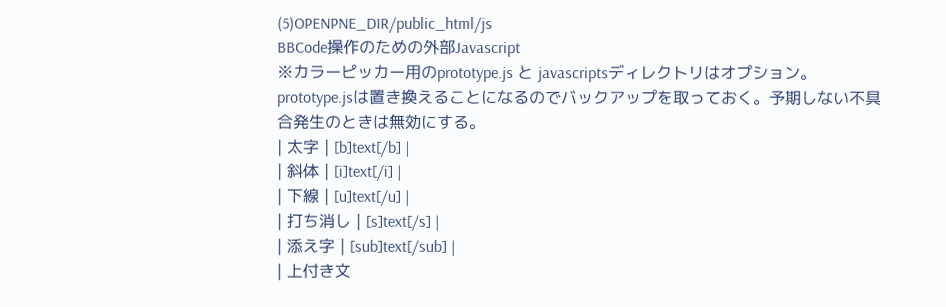(5)OPENPNE_DIR/public_html/js
BBCode操作のための外部Javascript
※カラーピッカー用のprototype.js と javascriptsディレクトリはオプション。prototype.jsは置き換えることになるのでバックアップを取っておく。予期しない不具合発生のときは無効にする。
| 太字 | [b]text[/b] |
| 斜体 | [i]text[/i] |
| 下線 | [u]text[/u] |
| 打ち消し | [s]text[/s] |
| 添え字 | [sub]text[/sub] |
| 上付き文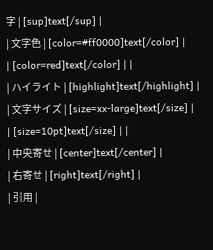字 | [sup]text[/sup] |
| 文字色 | [color=#ff0000]text[/color] |
| [color=red]text[/color] | |
| ハイライト | [highlight]text[/highlight] |
| 文字サイズ | [size=xx-large]text[/size] |
| [size=10pt]text[/size] | |
| 中央寄せ | [center]text[/center] |
| 右寄せ | [right]text[/right] |
| 引用 |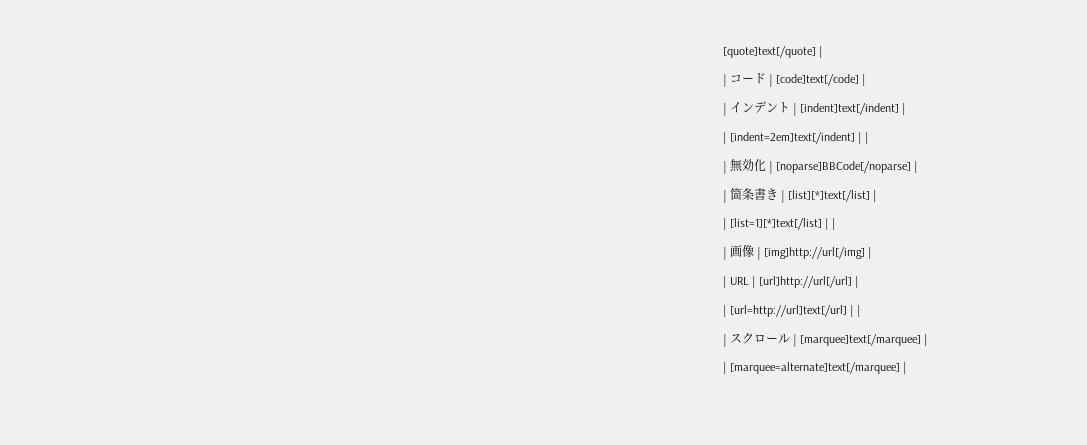[quote]text[/quote] |
| コード | [code]text[/code] |
| インデント | [indent]text[/indent] |
| [indent=2em]text[/indent] | |
| 無効化 | [noparse]BBCode[/noparse] |
| 箇条書き | [list][*]text[/list] |
| [list=1][*]text[/list] | |
| 画像 | [img]http://url[/img] |
| URL | [url]http://url[/url] |
| [url=http://url]text[/url] | |
| スクロール | [marquee]text[/marquee] |
| [marquee=alternate]text[/marquee] |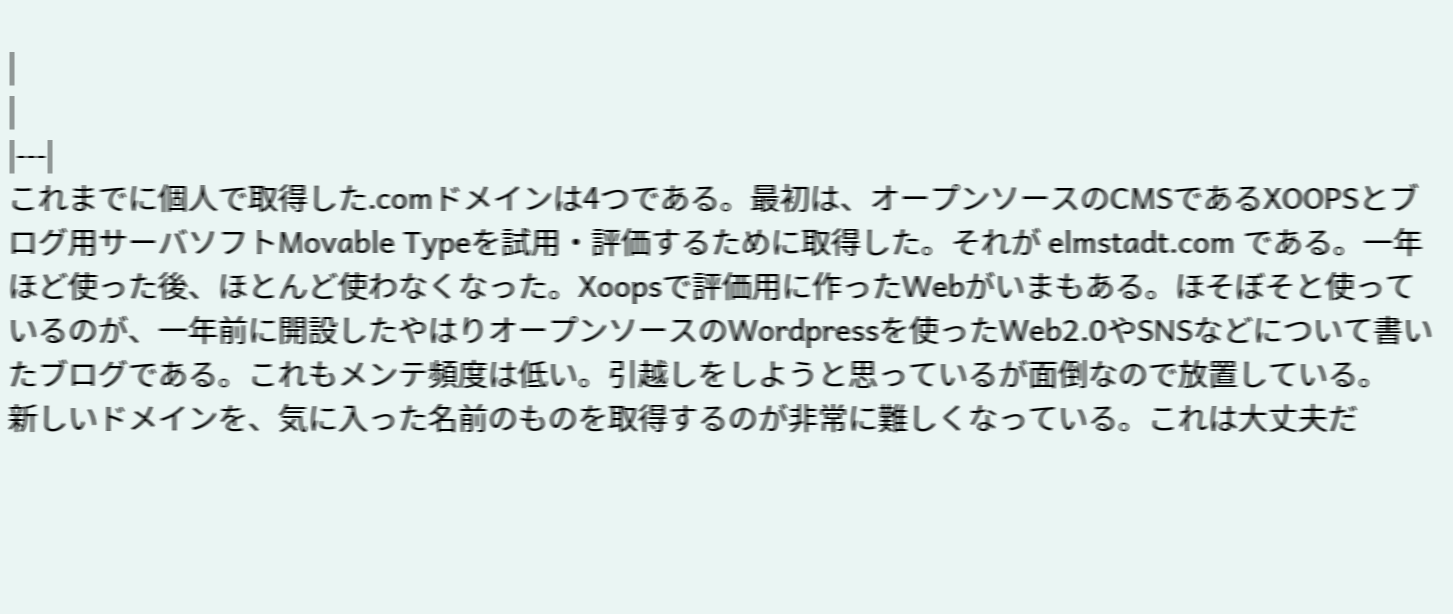|
|
|---|
これまでに個人で取得した.comドメインは4つである。最初は、オープンソースのCMSであるXOOPSとブログ用サーバソフトMovable Typeを試用・評価するために取得した。それが elmstadt.com である。一年ほど使った後、ほとんど使わなくなった。Xoopsで評価用に作ったWebがいまもある。ほそぼそと使っているのが、一年前に開設したやはりオープンソースのWordpressを使ったWeb2.0やSNSなどについて書いたブログである。これもメンテ頻度は低い。引越しをしようと思っているが面倒なので放置している。
新しいドメインを、気に入った名前のものを取得するのが非常に難しくなっている。これは大丈夫だ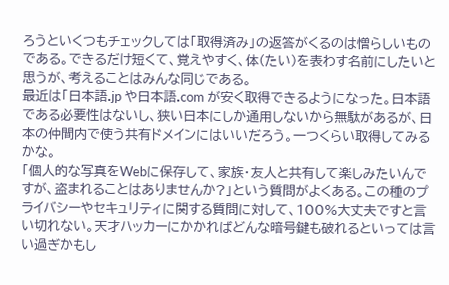ろうといくつもチェックしては「取得済み」の返答がくるのは憎らしいものである。できるだけ短くて、覚えやすく、体(たい)を表わす名前にしたいと思うが、考えることはみんな同じである。
最近は「日本語.jp や日本語.com が安く取得できるようになった。日本語である必要性はないし、狭い日本にしか通用しないから無駄があるが、日本の仲間内で使う共有ドメインにはいいだろう。一つくらい取得してみるかな。
「個人的な写真をWebに保存して、家族・友人と共有して楽しみたいんですが、盗まれることはありませんか?」という質問がよくある。この種のプライバシーやセキュリティに関する質問に対して、100%大丈夫ですと言い切れない。天才ハッカーにかかればどんな暗号鍵も破れるといっては言い過ぎかもし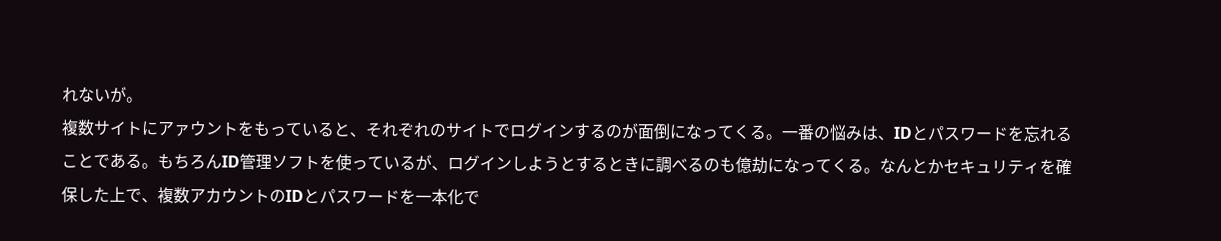れないが。
複数サイトにアァウントをもっていると、それぞれのサイトでログインするのが面倒になってくる。一番の悩みは、IDとパスワードを忘れることである。もちろんID管理ソフトを使っているが、ログインしようとするときに調べるのも億劫になってくる。なんとかセキュリティを確保した上で、複数アカウントのIDとパスワードを一本化で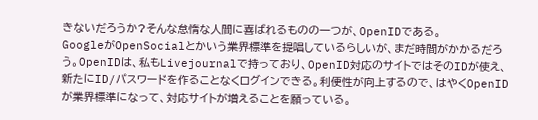きないだろうか?そんな怠惰な人間に喜ばれるものの一つが、OpenIDである。
GoogleがOpenSocialとかいう業界標準を提唱しているらしいが、まだ時間がかかるだろう。OpenIDは、私もLivejournalで持っており、OpenID対応のサイトではそのIDが使え、新たにID/パスワードを作ることなくログインできる。利便性が向上するので、はやくOpenIDが業界標準になって、対応サイトが増えることを願っている。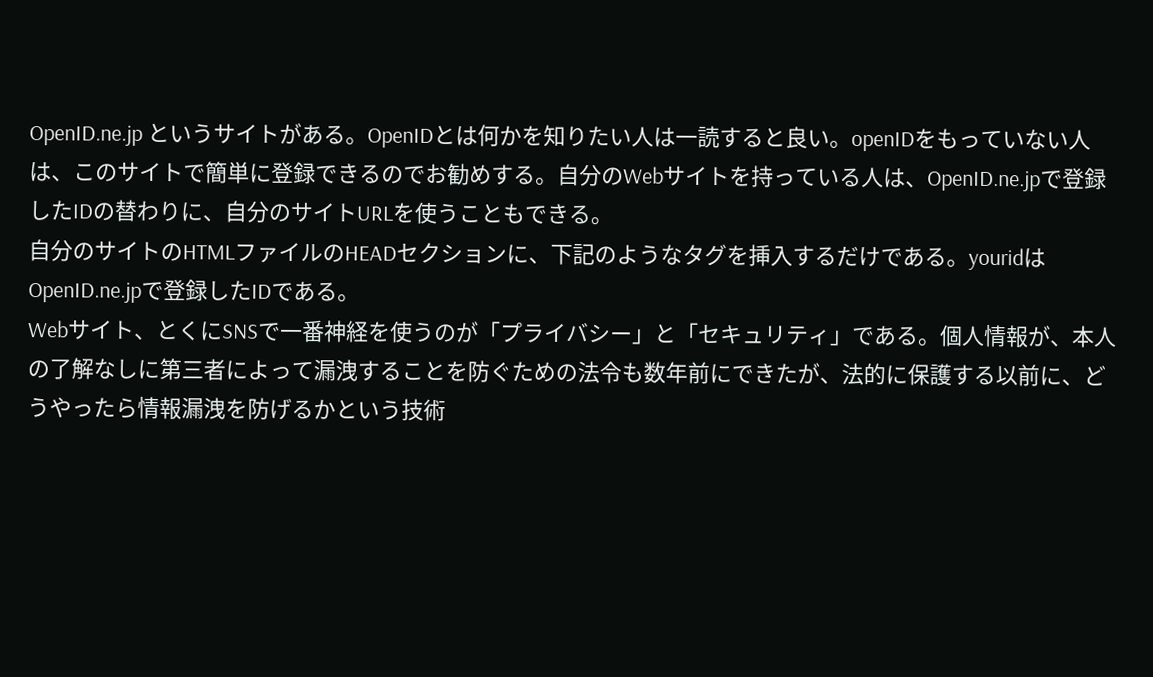OpenID.ne.jp というサイトがある。OpenIDとは何かを知りたい人は一読すると良い。openIDをもっていない人は、このサイトで簡単に登録できるのでお勧めする。自分のWebサイトを持っている人は、OpenID.ne.jpで登録したIDの替わりに、自分のサイトURLを使うこともできる。
自分のサイトのHTMLファイルのHEADセクションに、下記のようなタグを挿入するだけである。youridはOpenID.ne.jpで登録したIDである。
Webサイト、とくにSNSで一番神経を使うのが「プライバシー」と「セキュリティ」である。個人情報が、本人の了解なしに第三者によって漏洩することを防ぐための法令も数年前にできたが、法的に保護する以前に、どうやったら情報漏洩を防げるかという技術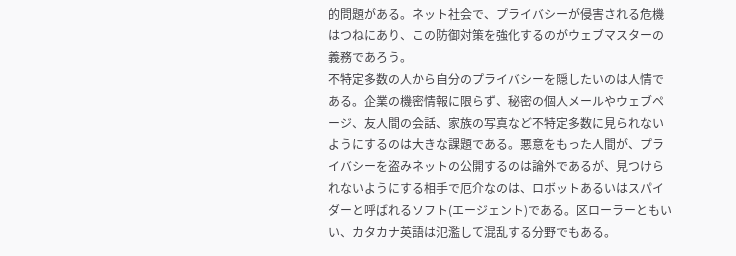的問題がある。ネット社会で、プライバシーが侵害される危機はつねにあり、この防御対策を強化するのがウェブマスターの義務であろう。
不特定多数の人から自分のプライバシーを隠したいのは人情である。企業の機密情報に限らず、秘密の個人メールやウェブページ、友人間の会話、家族の写真など不特定多数に見られないようにするのは大きな課題である。悪意をもった人間が、プライバシーを盗みネットの公開するのは論外であるが、見つけられないようにする相手で厄介なのは、ロボットあるいはスパイダーと呼ばれるソフト(エージェント)である。区ローラーともいい、カタカナ英語は氾濫して混乱する分野でもある。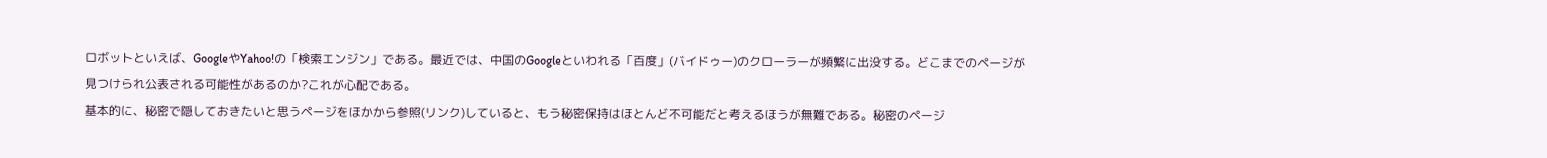ロボットといえば、GoogleやYahoo!の「検索エンジン」である。最近では、中国のGoogleといわれる「百度」(バイドゥー)のクローラーが頻繁に出没する。どこまでのページが見つけられ公表される可能性があるのか?これが心配である。
基本的に、秘密で隠しておきたいと思うページをほかから参照(リンク)していると、もう秘密保持はほとんど不可能だと考えるほうが無難である。秘密のページ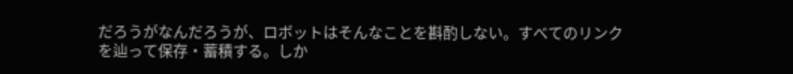だろうがなんだろうが、ロボットはそんなことを斟酌しない。すべてのリンクを辿って保存・蓄積する。しか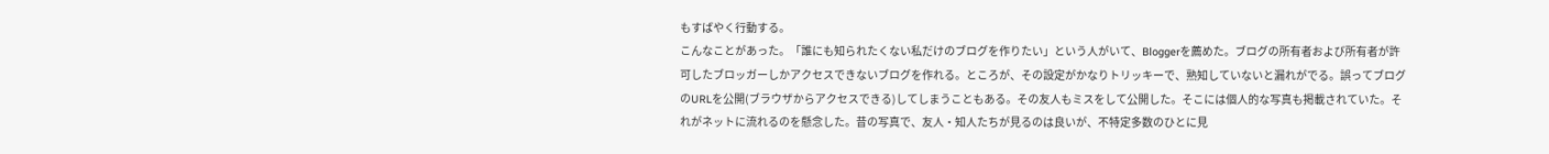もすばやく行動する。
こんなことがあった。「誰にも知られたくない私だけのブログを作りたい」という人がいて、Bloggerを薦めた。ブログの所有者および所有者が許可したブロッガーしかアクセスできないブログを作れる。ところが、その設定がかなりトリッキーで、熟知していないと漏れがでる。誤ってブログのURLを公開(ブラウザからアクセスできる)してしまうこともある。その友人もミスをして公開した。そこには個人的な写真も掲載されていた。それがネットに流れるのを懸念した。昔の写真で、友人・知人たちが見るのは良いが、不特定多数のひとに見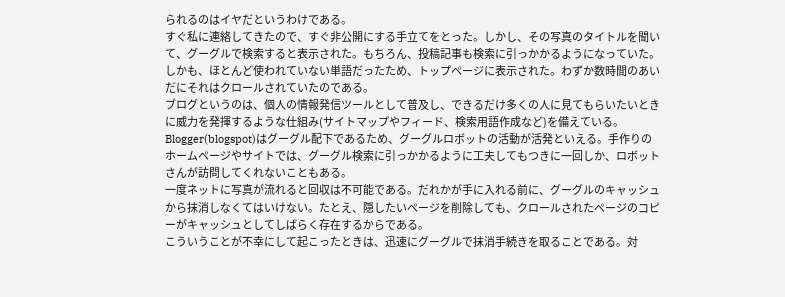られるのはイヤだというわけである。
すぐ私に連絡してきたので、すぐ非公開にする手立てをとった。しかし、その写真のタイトルを聞いて、グーグルで検索すると表示された。もちろん、投稿記事も検索に引っかかるようになっていた。しかも、ほとんど使われていない単語だったため、トップページに表示された。わずか数時間のあいだにそれはクロールされていたのである。
ブログというのは、個人の情報発信ツールとして普及し、できるだけ多くの人に見てもらいたいときに威力を発揮するような仕組み(サイトマップやフィード、検索用語作成など)を備えている。Blogger(blogspot)はグーグル配下であるため、グーグルロボットの活動が活発といえる。手作りのホームページやサイトでは、グーグル検索に引っかかるように工夫してもつきに一回しか、ロボットさんが訪問してくれないこともある。
一度ネットに写真が流れると回収は不可能である。だれかが手に入れる前に、グーグルのキャッシュから抹消しなくてはいけない。たとえ、隠したいページを削除しても、クロールされたページのコピーがキャッシュとしてしばらく存在するからである。
こういうことが不幸にして起こったときは、迅速にグーグルで抹消手続きを取ることである。対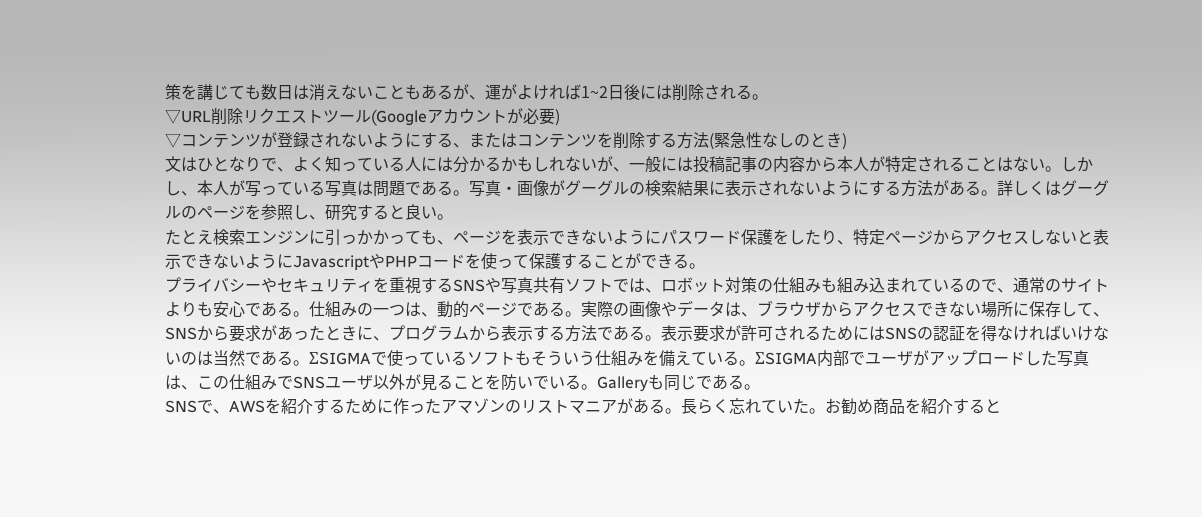策を講じても数日は消えないこともあるが、運がよければ1~2日後には削除される。
▽URL削除リクエストツール(Googleアカウントが必要)
▽コンテンツが登録されないようにする、またはコンテンツを削除する方法(緊急性なしのとき)
文はひとなりで、よく知っている人には分かるかもしれないが、一般には投稿記事の内容から本人が特定されることはない。しかし、本人が写っている写真は問題である。写真・画像がグーグルの検索結果に表示されないようにする方法がある。詳しくはグーグルのページを参照し、研究すると良い。
たとえ検索エンジンに引っかかっても、ページを表示できないようにパスワード保護をしたり、特定ページからアクセスしないと表示できないようにJavascriptやPHPコードを使って保護することができる。
プライバシーやセキュリティを重視するSNSや写真共有ソフトでは、ロボット対策の仕組みも組み込まれているので、通常のサイトよりも安心である。仕組みの一つは、動的ページである。実際の画像やデータは、ブラウザからアクセスできない場所に保存して、SNSから要求があったときに、プログラムから表示する方法である。表示要求が許可されるためにはSNSの認証を得なければいけないのは当然である。ΣSIGMAで使っているソフトもそういう仕組みを備えている。ΣSIGMA内部でユーザがアップロードした写真は、この仕組みでSNSユーザ以外が見ることを防いでいる。Galleryも同じである。
SNSで、AWSを紹介するために作ったアマゾンのリストマニアがある。長らく忘れていた。お勧め商品を紹介すると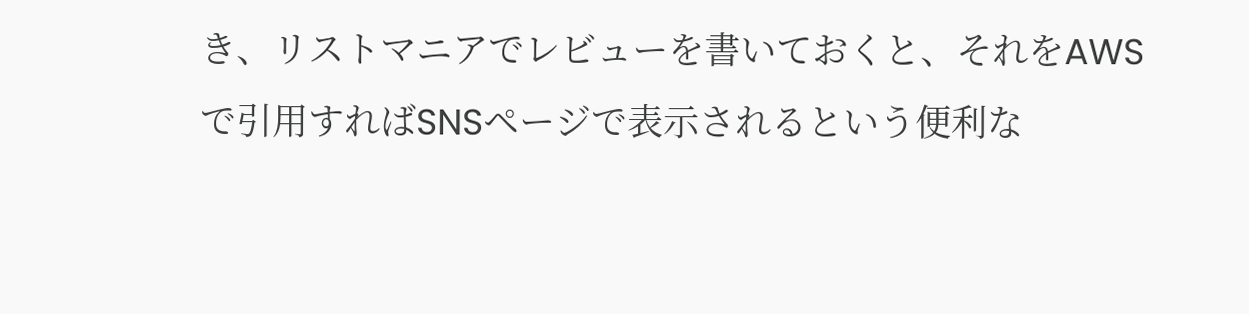き、リストマニアでレビューを書いておくと、それをAWSで引用すればSNSページで表示されるという便利な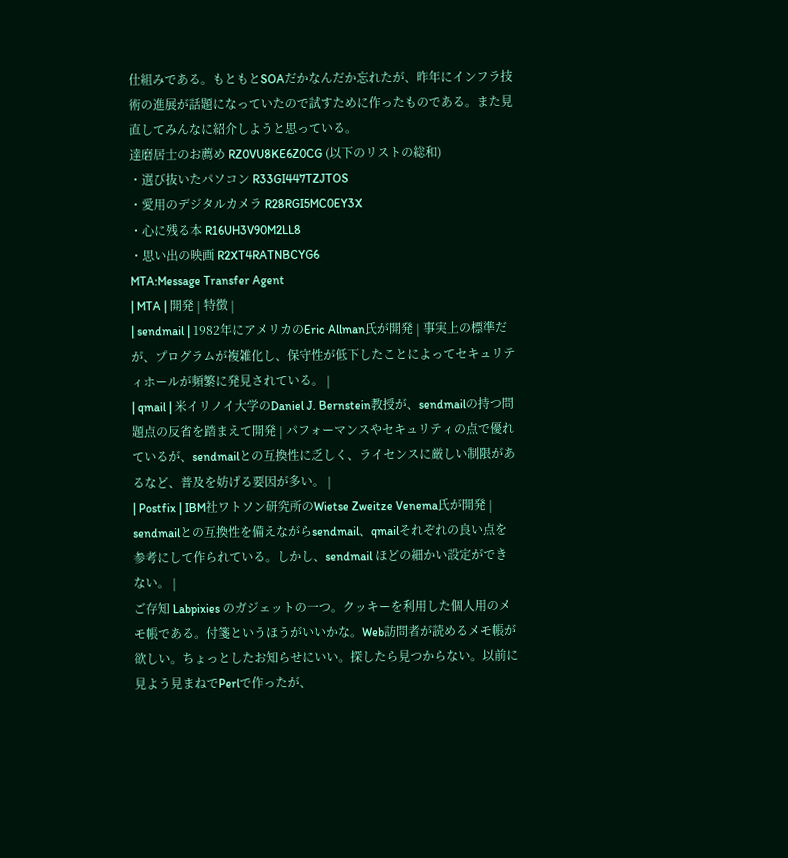仕組みである。もともとSOAだかなんだか忘れたが、昨年にインフラ技術の進展が話題になっていたので試すために作ったものである。また見直してみんなに紹介しようと思っている。
達磨居士のお薦め RZ0VU8KE6Z0CG (以下のリストの総和)
・選び抜いたパソコン R33GI447TZJTOS
・愛用のデジタルカメラ R28RGI5MC0EY3X
・心に残る本 R16UH3V90M2LL8
・思い出の映画 R2XT4RATNBCYG6
MTA:Message Transfer Agent
| MTA | 開発 | 特徴 |
| sendmail | 1982年にアメリカのEric Allman氏が開発 | 事実上の標準だが、プログラムが複雑化し、保守性が低下したことによってセキュリティホールが頻繁に発見されている。 |
| qmail | 米イリノイ大学のDaniel J. Bernstein教授が、sendmailの持つ問題点の反省を踏まえて開発 | パフォーマンスやセキュリティの点で優れているが、sendmailとの互換性に乏しく、ライセンスに厳しい制限があるなど、普及を妨げる要因が多い。 |
| Postfix | IBM社ワトソン研究所のWietse Zweitze Venema氏が開発 | sendmailとの互換性を備えながらsendmail、qmailそれぞれの良い点を参考にして作られている。しかし、sendmail ほどの細かい設定ができない。 |
ご存知 Labpixies のガジェットの一つ。クッキーを利用した個人用のメモ帳である。付箋というほうがいいかな。Web訪問者が読めるメモ帳が欲しい。ちょっとしたお知らせにいい。探したら見つからない。以前に見よう見まねでPerlで作ったが、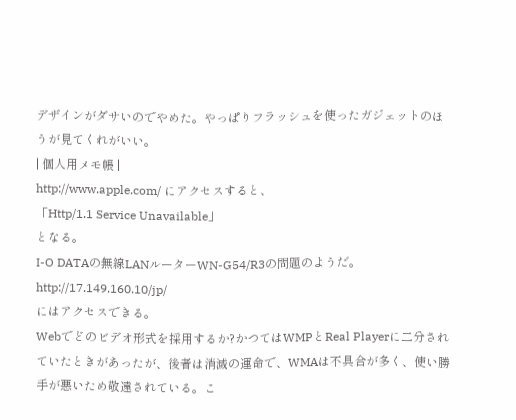デザインがダサいのでやめた。やっぱりフラッシュを使ったガジェットのほうが見てくれがいい。
| 個人用メモ帳 |
http://www.apple.com/ にアクセスすると、
「Http/1.1 Service Unavailable」
となる。
I-O DATAの無線LANルーターWN-G54/R3の問題のようだ。
http://17.149.160.10/jp/
にはアクセスできる。
Webでどのビデオ形式を採用するか?かつてはWMPとReal Playerに二分されていたときがあったが、後者は消滅の運命で、WMAは不具合が多く、使い勝手が悪いため敬遠されている。こ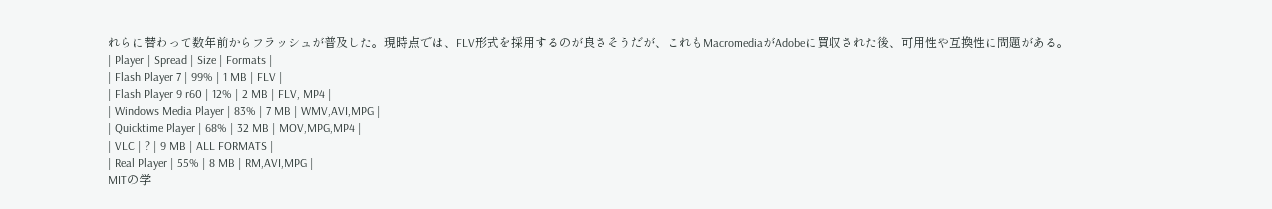れらに替わって数年前からフラッシュが普及した。現時点では、FLV形式を採用するのが良さそうだが、これもMacromediaがAdobeに買収された後、可用性や互換性に問題がある。
| Player | Spread | Size | Formats |
| Flash Player 7 | 99% | 1 MB | FLV |
| Flash Player 9 r60 | 12% | 2 MB | FLV, MP4 |
| Windows Media Player | 83% | 7 MB | WMV,AVI,MPG |
| Quicktime Player | 68% | 32 MB | MOV,MPG,MP4 |
| VLC | ? | 9 MB | ALL FORMATS |
| Real Player | 55% | 8 MB | RM,AVI,MPG |
MITの学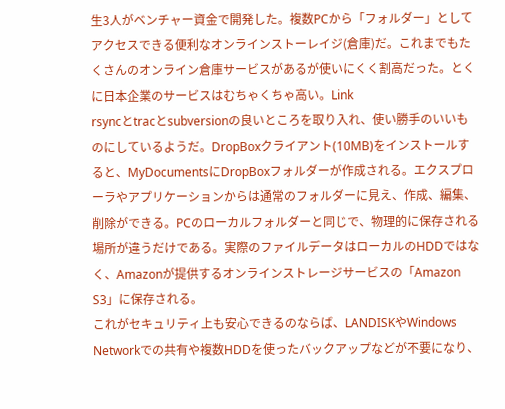生3人がベンチャー資金で開発した。複数PCから「フォルダー」としてアクセスできる便利なオンラインストーレイジ(倉庫)だ。これまでもたくさんのオンライン倉庫サービスがあるが使いにくく割高だった。とくに日本企業のサービスはむちゃくちゃ高い。Link
rsyncとtracとsubversionの良いところを取り入れ、使い勝手のいいものにしているようだ。DropBoxクライアント(10MB)をインストールすると、MyDocumentsにDropBoxフォルダーが作成される。エクスプローラやアプリケーションからは通常のフォルダーに見え、作成、編集、削除ができる。PCのローカルフォルダーと同じで、物理的に保存される場所が違うだけである。実際のファイルデータはローカルのHDDではなく、Amazonが提供するオンラインストレージサービスの「Amazon S3」に保存される。
これがセキュリティ上も安心できるのならば、LANDISKやWindows Networkでの共有や複数HDDを使ったバックアップなどが不要になり、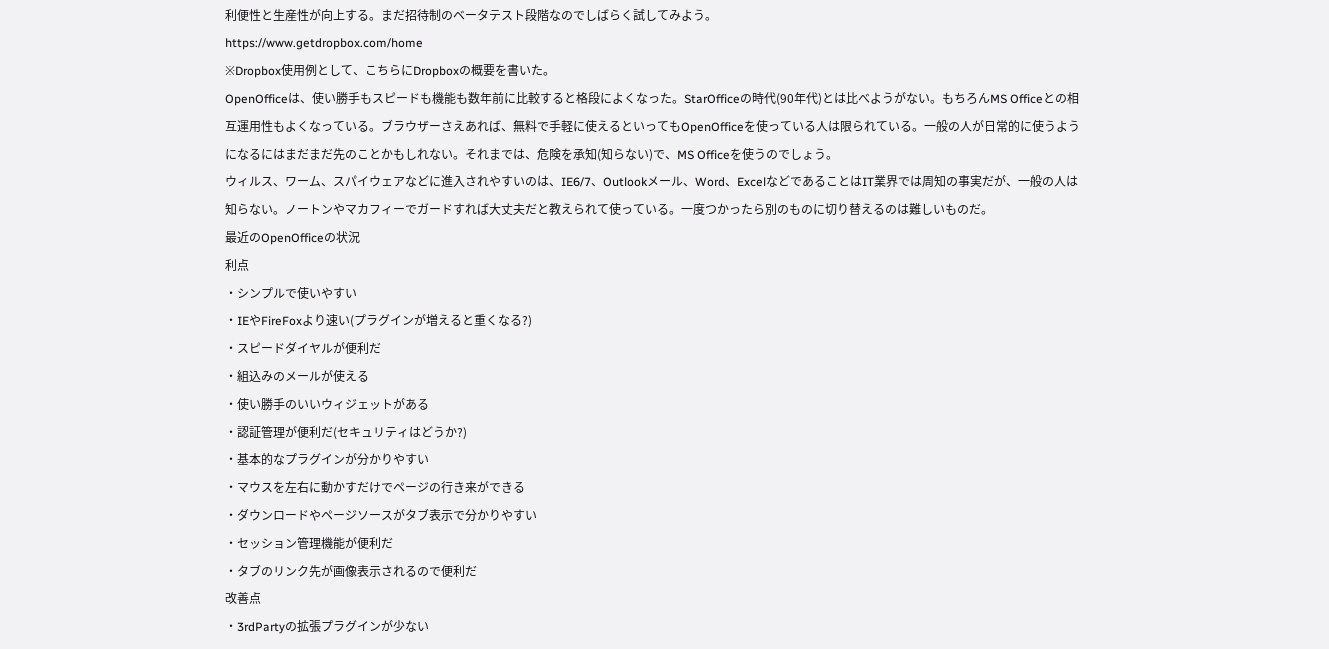利便性と生産性が向上する。まだ招待制のベータテスト段階なのでしばらく試してみよう。
https://www.getdropbox.com/home
※Dropbox使用例として、こちらにDropboxの概要を書いた。
OpenOfficeは、使い勝手もスピードも機能も数年前に比較すると格段によくなった。StarOfficeの時代(90年代)とは比べようがない。もちろんMS Officeとの相互運用性もよくなっている。ブラウザーさえあれば、無料で手軽に使えるといってもOpenOfficeを使っている人は限られている。一般の人が日常的に使うようになるにはまだまだ先のことかもしれない。それまでは、危険を承知(知らない)で、MS Officeを使うのでしょう。
ウィルス、ワーム、スパイウェアなどに進入されやすいのは、IE6/7、Outlookメール、Word、ExcelなどであることはIT業界では周知の事実だが、一般の人は知らない。ノートンやマカフィーでガードすれば大丈夫だと教えられて使っている。一度つかったら別のものに切り替えるのは難しいものだ。
最近のOpenOfficeの状況
利点
・シンプルで使いやすい
・IEやFireFoxより速い(プラグインが増えると重くなる?)
・スピードダイヤルが便利だ
・組込みのメールが使える
・使い勝手のいいウィジェットがある
・認証管理が便利だ(セキュリティはどうか?)
・基本的なプラグインが分かりやすい
・マウスを左右に動かすだけでページの行き来ができる
・ダウンロードやページソースがタブ表示で分かりやすい
・セッション管理機能が便利だ
・タブのリンク先が画像表示されるので便利だ
改善点
・3rdPartyの拡張プラグインが少ない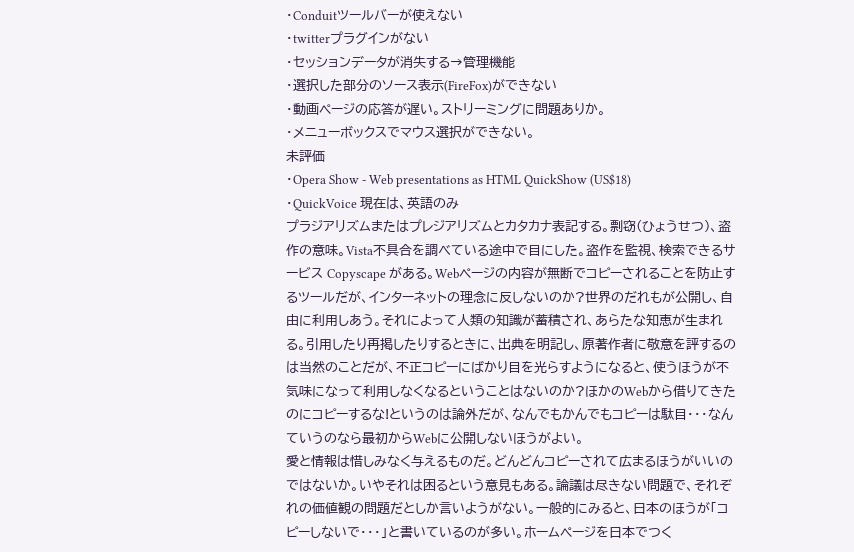・Conduitツールバーが使えない
・twitterプラグインがない
・セッションデータが消失する→管理機能
・選択した部分のソース表示(FireFox)ができない
・動画ページの応答が遅い。ストリーミングに問題ありか。
・メニューボックスでマウス選択ができない。
未評価
・Opera Show - Web presentations as HTML QuickShow (US$18)
・QuickVoice 現在は、英語のみ
プラジアリズムまたはプレジアリズムとカタカナ表記する。剽窃(ひょうせつ)、盗作の意味。Vista不具合を調べている途中で目にした。盗作を監視、検索できるサービス Copyscape がある。Webページの内容が無断でコピーされることを防止するツールだが、インターネットの理念に反しないのか?世界のだれもが公開し、自由に利用しあう。それによって人類の知識が蓄積され、あらたな知恵が生まれる。引用したり再掲したりするときに、出典を明記し、原著作者に敬意を評するのは当然のことだが、不正コピーにばかり目を光らすようになると、使うほうが不気味になって利用しなくなるということはないのか?ほかのWebから借りてきたのにコピーするな!というのは論外だが、なんでもかんでもコピーは駄目・・・なんていうのなら最初からWebに公開しないほうがよい。
愛と情報は惜しみなく与えるものだ。どんどんコピーされて広まるほうがいいのではないか。いやそれは困るという意見もある。論議は尽きない問題で、それぞれの価値観の問題だとしか言いようがない。一般的にみると、日本のほうが「コピーしないで・・・」と書いているのが多い。ホームページを日本でつく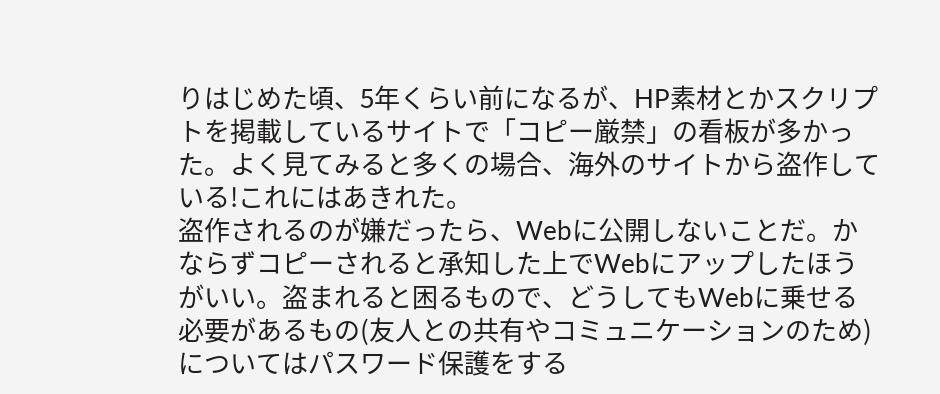りはじめた頃、5年くらい前になるが、HP素材とかスクリプトを掲載しているサイトで「コピー厳禁」の看板が多かった。よく見てみると多くの場合、海外のサイトから盗作している!これにはあきれた。
盗作されるのが嫌だったら、Webに公開しないことだ。かならずコピーされると承知した上でWebにアップしたほうがいい。盗まれると困るもので、どうしてもWebに乗せる必要があるもの(友人との共有やコミュニケーションのため)についてはパスワード保護をする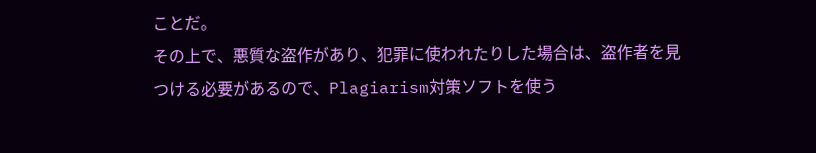ことだ。
その上で、悪質な盗作があり、犯罪に使われたりした場合は、盗作者を見つける必要があるので、Plagiarism対策ソフトを使う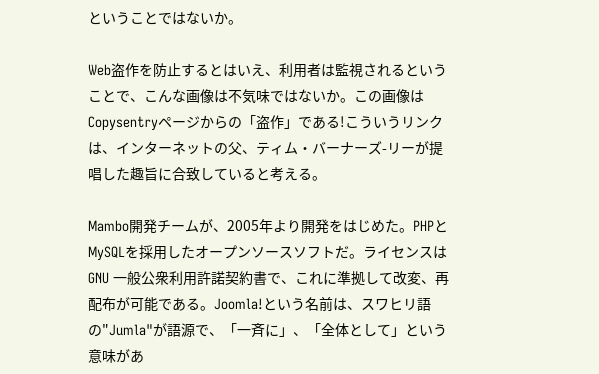ということではないか。

Web盗作を防止するとはいえ、利用者は監視されるということで、こんな画像は不気味ではないか。この画像はCopysentryページからの「盗作」である!こういうリンクは、インターネットの父、ティム・バーナーズ-リーが提唱した趣旨に合致していると考える。

Mambo開発チームが、2005年より開発をはじめた。PHPとMySQLを採用したオープンソースソフトだ。ライセンスはGNU 一般公衆利用許諾契約書で、これに準拠して改変、再配布が可能である。Joomla!という名前は、スワヒリ語の"Jumla"が語源で、「一斉に」、「全体として」という意味があ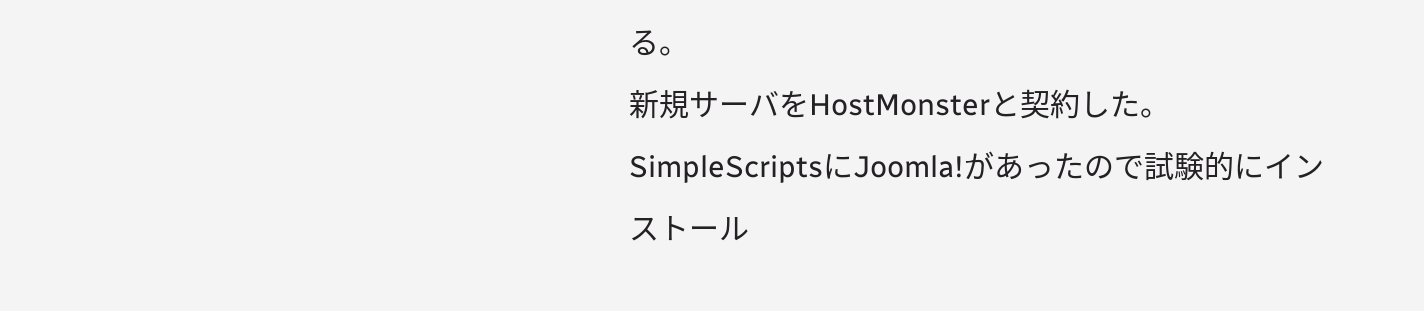る。
新規サーバをHostMonsterと契約した。SimpleScriptsにJoomla!があったので試験的にインストール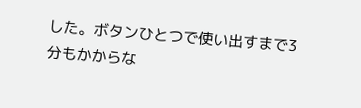した。ボタンひとつで使い出すまで3分もかからな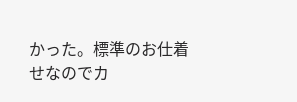かった。標準のお仕着せなのでカ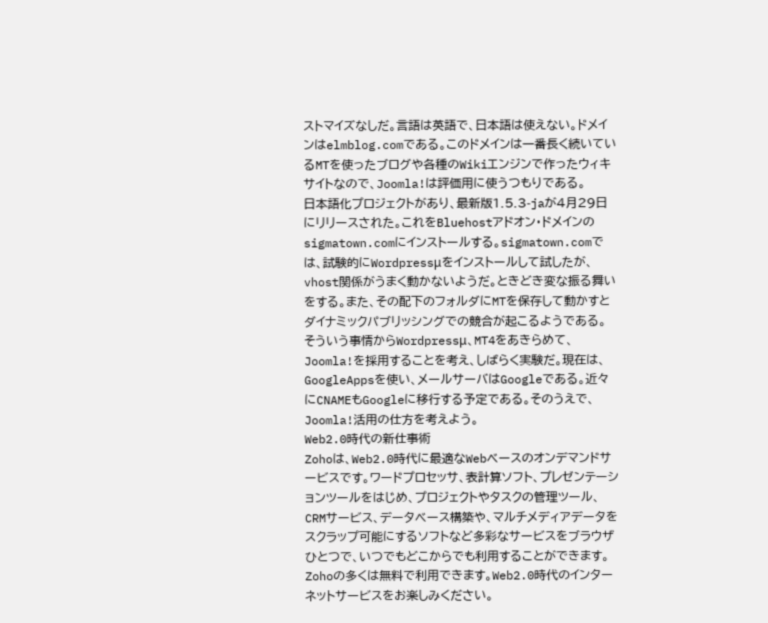ストマイズなしだ。言語は英語で、日本語は使えない。ドメインはelmblog.comである。このドメインは一番長く続いているMTを使ったブログや各種のWikiエンジンで作ったウィキサイトなので、Joomla!は評価用に使うつもりである。
日本語化プロジェクトがあり、最新版1.5.3-jaが4月29日にリリースされた。これをBluehostアドオン・ドメインのsigmatown.comにインストールする。sigmatown.comでは、試験的にWordpressμをインストールして試したが、vhost関係がうまく動かないようだ。ときどき変な振る舞いをする。また、その配下のフォルダにMTを保存して動かすとダイナミックパブリッシングでの競合が起こるようである。
そういう事情からWordpressμ、MT4をあきらめて、Joomla!を採用することを考え、しばらく実験だ。現在は、GoogleAppsを使い、メールサーバはGoogleである。近々にCNAMEもGoogleに移行する予定である。そのうえで、Joomla!活用の仕方を考えよう。
Web2.0時代の新仕事術
Zohoは、Web2.0時代に最適なWebベースのオンデマンドサービスです。ワードプロセッサ、表計算ソフト、プレゼンテーションツールをはじめ、プロジェクトやタスクの管理ツール、CRMサービス、データベース構築や、マルチメディアデータをスクラップ可能にするソフトなど多彩なサービスをブラウザひとつで、いつでもどこからでも利用することができます。Zohoの多くは無料で利用できます。Web2.0時代のインターネットサービスをお楽しみください。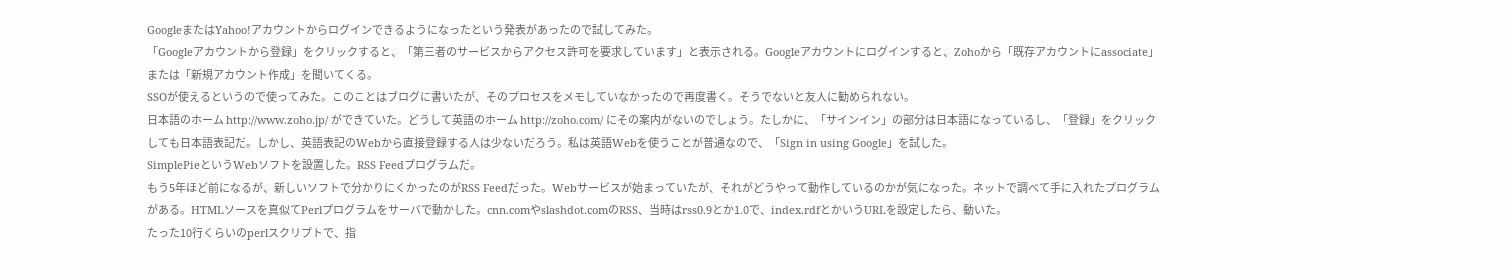GoogleまたはYahoo!アカウントからログインできるようになったという発表があったので試してみた。
「Googleアカウントから登録」をクリックすると、「第三者のサービスからアクセス許可を要求しています」と表示される。Googleアカウントにログインすると、Zohoから「既存アカウントにassociate」または「新規アカウント作成」を聞いてくる。
SSOが使えるというので使ってみた。このことはブログに書いたが、そのプロセスをメモしていなかったので再度書く。そうでないと友人に勧められない。
日本語のホーム http://www.zoho.jp/ ができていた。どうして英語のホーム http://zoho.com/ にその案内がないのでしょう。たしかに、「サインイン」の部分は日本語になっているし、「登録」をクリックしても日本語表記だ。しかし、英語表記のWebから直接登録する人は少ないだろう。私は英語Webを使うことが普通なので、「Sign in using Google」を試した。
SimplePieというWebソフトを設置した。RSS Feedプログラムだ。
もう5年ほど前になるが、新しいソフトで分かりにくかったのがRSS Feedだった。Webサービスが始まっていたが、それがどうやって動作しているのかが気になった。ネットで調べて手に入れたプログラムがある。HTMLソースを真似てPerlプログラムをサーバで動かした。cnn.comやslashdot.comのRSS、当時はrss0.9とか1.0で、index.rdfとかいうURLを設定したら、動いた。
たった10行くらいのperlスクリプトで、指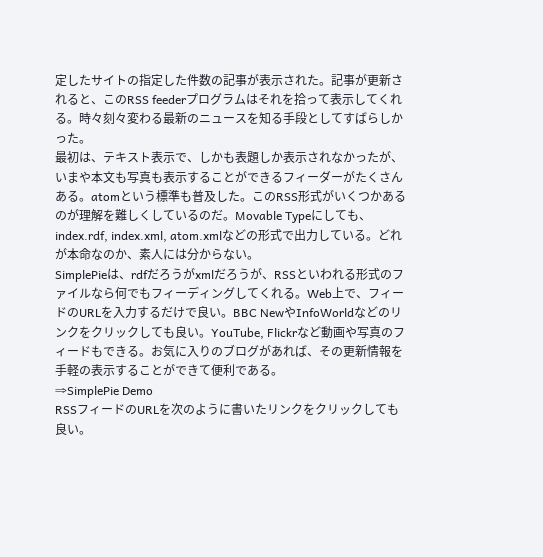定したサイトの指定した件数の記事が表示された。記事が更新されると、このRSS feederプログラムはそれを拾って表示してくれる。時々刻々変わる最新のニュースを知る手段としてすばらしかった。
最初は、テキスト表示で、しかも表題しか表示されなかったが、いまや本文も写真も表示することができるフィーダーがたくさんある。atomという標準も普及した。このRSS形式がいくつかあるのが理解を難しくしているのだ。Movable Typeにしても、index.rdf, index.xml, atom.xmlなどの形式で出力している。どれが本命なのか、素人には分からない。
SimplePieは、rdfだろうがxmlだろうが、RSSといわれる形式のファイルなら何でもフィーディングしてくれる。Web上で、フィードのURLを入力するだけで良い。BBC NewやInfoWorldなどのリンクをクリックしても良い。YouTube, Flickrなど動画や写真のフィードもできる。お気に入りのブログがあれば、その更新情報を手軽の表示することができて便利である。
⇒SimplePie Demo
RSSフィードのURLを次のように書いたリンクをクリックしても良い。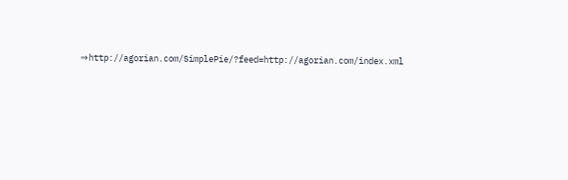⇒http://agorian.com/SimplePie/?feed=http://agorian.com/index.xml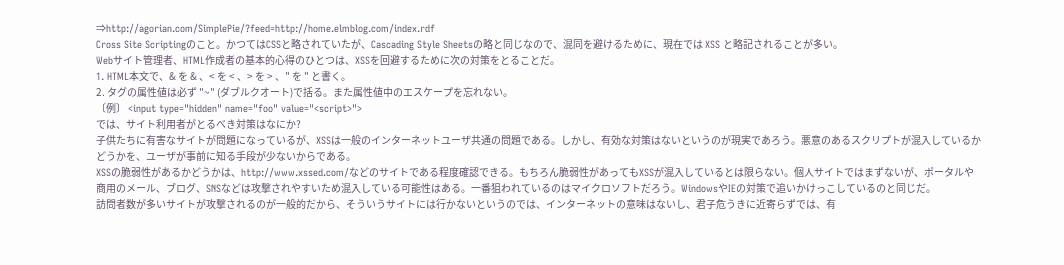⇒http://agorian.com/SimplePie/?feed=http://home.elmblog.com/index.rdf
Cross Site Scriptingのこと。かつてはCSSと略されていたが、Cascading Style Sheetsの略と同じなので、混同を避けるために、現在では XSS と略記されることが多い。
Webサイト管理者、HTML作成者の基本的心得のひとつは、XSSを回避するために次の対策をとることだ。
1. HTML本文で、& を & 、< を < 、> を > 、" を " と書く。
2. タグの属性値は必ず "~" (ダブルクオート)で括る。また属性値中のエスケープを忘れない。
〔例〕 <input type="hidden" name="foo" value="<script>">
では、サイト利用者がとるべき対策はなにか?
子供たちに有害なサイトが問題になっているが、XSSは一般のインターネットユーザ共通の問題である。しかし、有効な対策はないというのが現実であろう。悪意のあるスクリプトが混入しているかどうかを、ユーザが事前に知る手段が少ないからである。
XSSの脆弱性があるかどうかは、http://www.xssed.com/などのサイトである程度確認できる。もちろん脆弱性があってもXSSが混入しているとは限らない。個人サイトではまずないが、ポータルや商用のメール、ブログ、SNSなどは攻撃されやすいため混入している可能性はある。一番狙われているのはマイクロソフトだろう。WindowsやIEの対策で追いかけっこしているのと同じだ。
訪問者数が多いサイトが攻撃されるのが一般的だから、そういうサイトには行かないというのでは、インターネットの意味はないし、君子危うきに近寄らずでは、有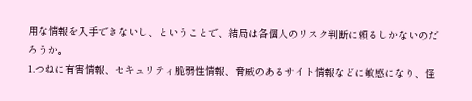用な情報を入手できないし、ということで、結局は各個人のリスク判断に頼るしかないのだろうか。
1.つねに有害情報、セキュリティ脆弱性情報、脅威のあるサイト情報などに敏感になり、怪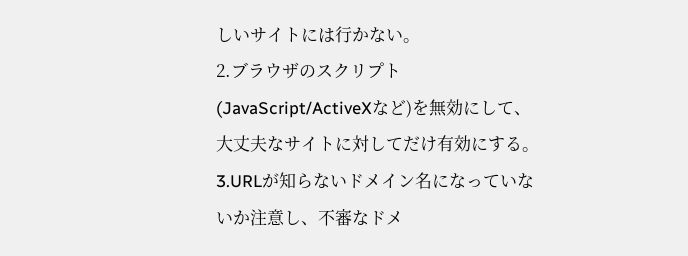しいサイトには行かない。
2.ブラウザのスクリプト(JavaScript/ActiveXなど)を無効にして、大丈夫なサイトに対してだけ有効にする。
3.URLが知らないドメイン名になっていないか注意し、不審なドメ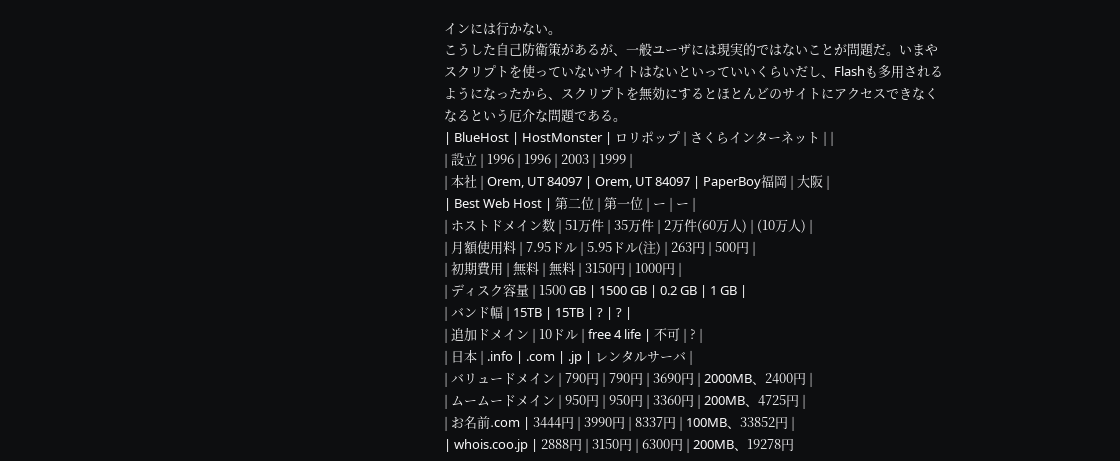インには行かない。
こうした自己防衛策があるが、一般ユーザには現実的ではないことが問題だ。いまやスクリプトを使っていないサイトはないといっていいくらいだし、Flashも多用されるようになったから、スクリプトを無効にするとほとんどのサイトにアクセスできなくなるという厄介な問題である。
| BlueHost | HostMonster | ロリポップ | さくらインターネット | |
| 設立 | 1996 | 1996 | 2003 | 1999 |
| 本社 | Orem, UT 84097 | Orem, UT 84097 | PaperBoy福岡 | 大阪 |
| Best Web Host | 第二位 | 第一位 | ー | ー |
| ホストドメイン数 | 51万件 | 35万件 | 2万件(60万人) | (10万人) |
| 月額使用料 | 7.95ドル | 5.95ドル(注) | 263円 | 500円 |
| 初期費用 | 無料 | 無料 | 3150円 | 1000円 |
| ディスク容量 | 1500 GB | 1500 GB | 0.2 GB | 1 GB |
| バンド幅 | 15TB | 15TB | ? | ? |
| 追加ドメイン | 10ドル | free 4 life | 不可 | ? |
| 日本 | .info | .com | .jp | レンタルサーバ |
| バリュードメイン | 790円 | 790円 | 3690円 | 2000MB、2400円 |
| ムームードメイン | 950円 | 950円 | 3360円 | 200MB、4725円 |
| お名前.com | 3444円 | 3990円 | 8337円 | 100MB、33852円 |
| whois.coo.jp | 2888円 | 3150円 | 6300円 | 200MB、19278円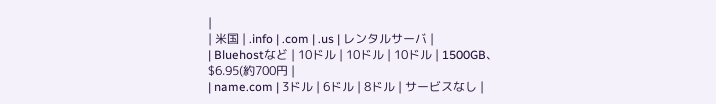|
| 米国 | .info | .com | .us | レンタルサーバ |
| Bluehostなど | 10ドル | 10ドル | 10ドル | 1500GB、$6.95(約700円 |
| name.com | 3ドル | 6ドル | 8ドル | サービスなし |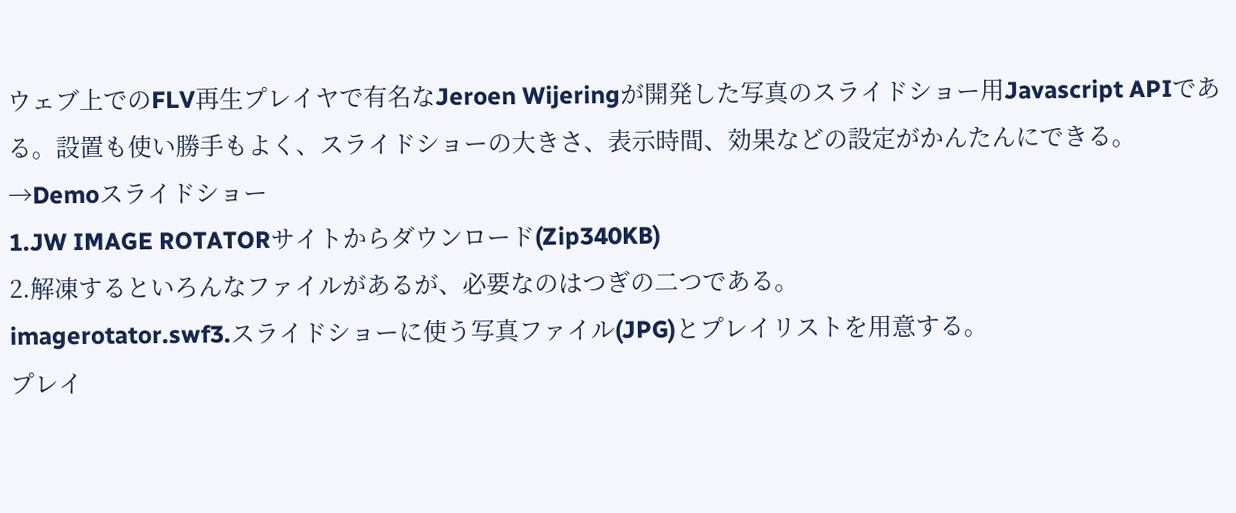ウェブ上でのFLV再生プレイヤで有名なJeroen Wijeringが開発した写真のスライドショー用Javascript APIである。設置も使い勝手もよく、スライドショーの大きさ、表示時間、効果などの設定がかんたんにできる。
→Demoスライドショー
1.JW IMAGE ROTATORサイトからダウンロード(Zip340KB)
2.解凍するといろんなファイルがあるが、必要なのはつぎの二つである。
imagerotator.swf3.スライドショーに使う写真ファイル(JPG)とプレイリストを用意する。
プレイ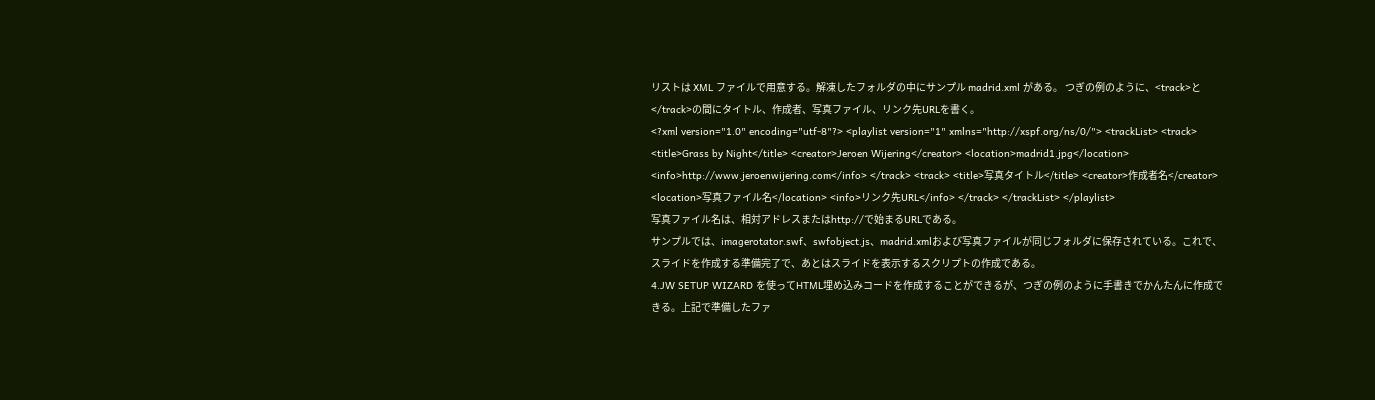リストは XML ファイルで用意する。解凍したフォルダの中にサンプル madrid.xml がある。 つぎの例のように、<track>と</track>の間にタイトル、作成者、写真ファイル、リンク先URLを書く。
<?xml version="1.0" encoding="utf-8"?> <playlist version="1" xmlns="http://xspf.org/ns/0/"> <trackList> <track> <title>Grass by Night</title> <creator>Jeroen Wijering</creator> <location>madrid1.jpg</location> <info>http://www.jeroenwijering.com</info> </track> <track> <title>写真タイトル</title> <creator>作成者名</creator> <location>写真ファイル名</location> <info>リンク先URL</info> </track> </trackList> </playlist>
写真ファイル名は、相対アドレスまたはhttp://で始まるURLである。
サンプルでは、imagerotator.swf、swfobject.js、madrid.xmlおよび写真ファイルが同じフォルダに保存されている。これで、スライドを作成する準備完了で、あとはスライドを表示するスクリプトの作成である。
4.JW SETUP WIZARD を使ってHTML埋め込みコードを作成することができるが、つぎの例のように手書きでかんたんに作成できる。上記で準備したファ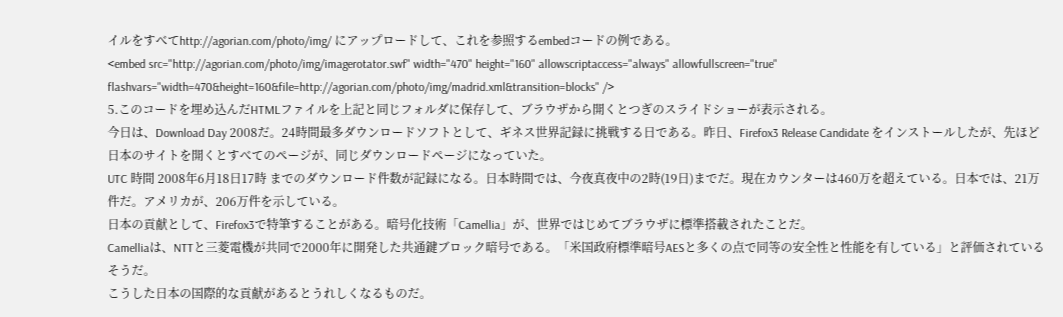イルをすべてhttp://agorian.com/photo/img/ にアップロードして、これを参照するembedコードの例である。
<embed src="http://agorian.com/photo/img/imagerotator.swf" width="470" height="160" allowscriptaccess="always" allowfullscreen="true" flashvars="width=470&height=160&file=http://agorian.com/photo/img/madrid.xml&transition=blocks" />
5.このコードを埋め込んだHTMLファイルを上記と同じフォルダに保存して、ブラウザから開くとつぎのスライドショーが表示される。
今日は、Download Day 2008だ。24時間最多ダウンロードソフトとして、ギネス世界記録に挑戦する日である。昨日、Firefox3 Release Candidate をインストールしたが、先ほど日本のサイトを開くとすべてのページが、同じダウンロードページになっていた。
UTC 時間 2008年6月18日17時 までのダウンロード件数が記録になる。日本時間では、今夜真夜中の2時(19日)までだ。現在カウンターは460万を超えている。日本では、21万件だ。アメリカが、206万件を示している。
日本の貢献として、Firefox3で特筆することがある。暗号化技術「Camellia」が、世界ではじめてブラウザに標準搭載されたことだ。
Camelliaは、NTTと三菱電機が共同で2000年に開発した共通鍵ブロック暗号である。「米国政府標準暗号AESと多くの点で同等の安全性と性能を有している」と評価されているそうだ。
こうした日本の国際的な貢献があるとうれしくなるものだ。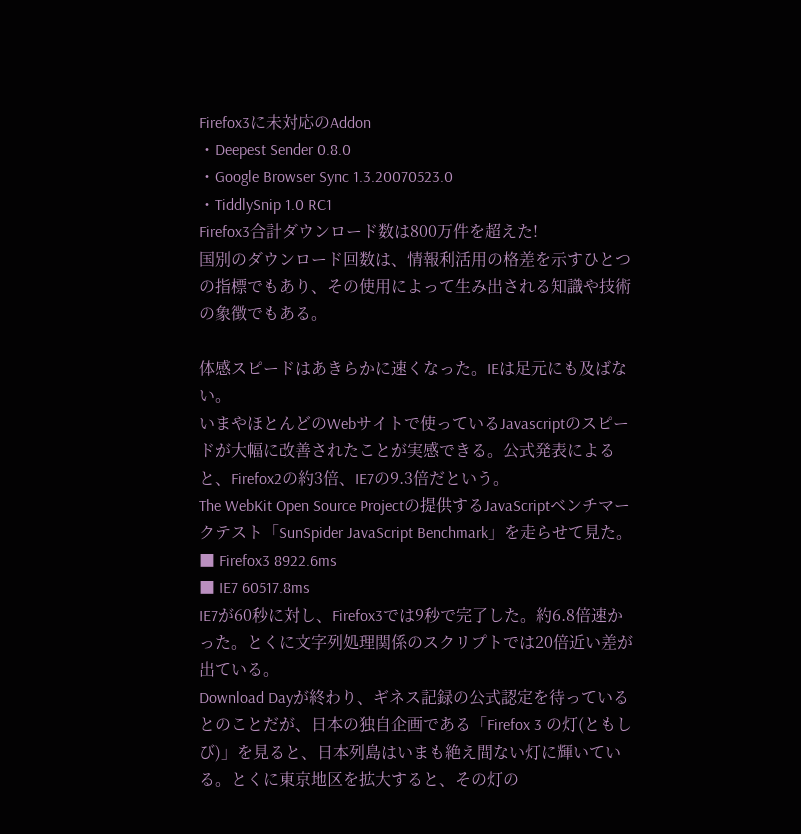Firefox3に未対応のAddon
・Deepest Sender 0.8.0
・Google Browser Sync 1.3.20070523.0
・TiddlySnip 1.0 RC1
Firefox3合計ダウンロード数は800万件を超えた!
国別のダウンロード回数は、情報利活用の格差を示すひとつの指標でもあり、その使用によって生み出される知識や技術の象徴でもある。

体感スピードはあきらかに速くなった。IEは足元にも及ばない。
いまやほとんどのWebサイトで使っているJavascriptのスピードが大幅に改善されたことが実感できる。公式発表によると、Firefox2の約3倍、IE7の9.3倍だという。
The WebKit Open Source Projectの提供するJavaScriptベンチマークテスト「SunSpider JavaScript Benchmark」を走らせて見た。
■ Firefox3 8922.6ms
■ IE7 60517.8ms
IE7が60秒に対し、Firefox3では9秒で完了した。約6.8倍速かった。とくに文字列処理関係のスクリプトでは20倍近い差が出ている。
Download Dayが終わり、ギネス記録の公式認定を待っているとのことだが、日本の独自企画である「Firefox 3 の灯(ともしび)」を見ると、日本列島はいまも絶え間ない灯に輝いている。とくに東京地区を拡大すると、その灯の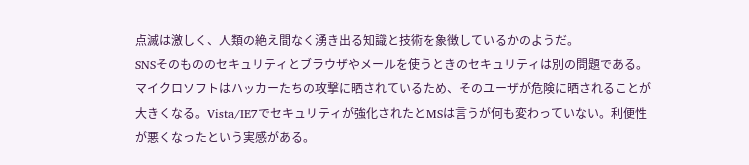点滅は激しく、人類の絶え間なく湧き出る知識と技術を象徴しているかのようだ。
SNSそのもののセキュリティとブラウザやメールを使うときのセキュリティは別の問題である。マイクロソフトはハッカーたちの攻撃に晒されているため、そのユーザが危険に晒されることが大きくなる。Vista/IE7でセキュリティが強化されたとMSは言うが何も変わっていない。利便性が悪くなったという実感がある。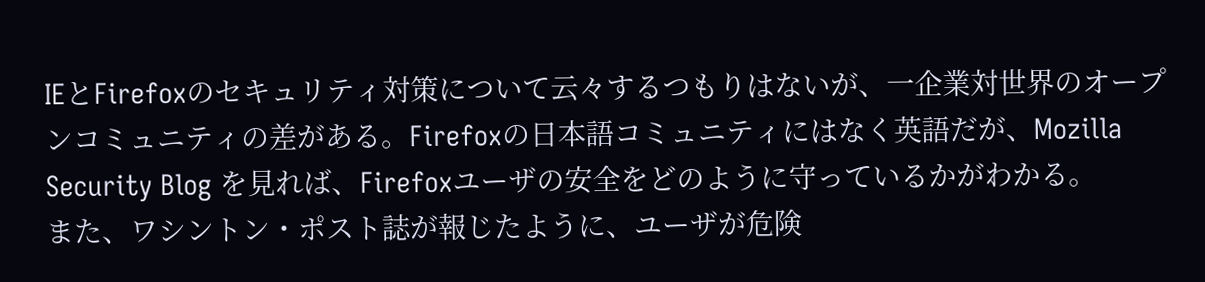IEとFirefoxのセキュリティ対策について云々するつもりはないが、一企業対世界のオープンコミュニティの差がある。Firefoxの日本語コミュニティにはなく英語だが、Mozilla Security Blog を見れば、Firefoxユーザの安全をどのように守っているかがわかる。
また、ワシントン・ポスト誌が報じたように、ユーザが危険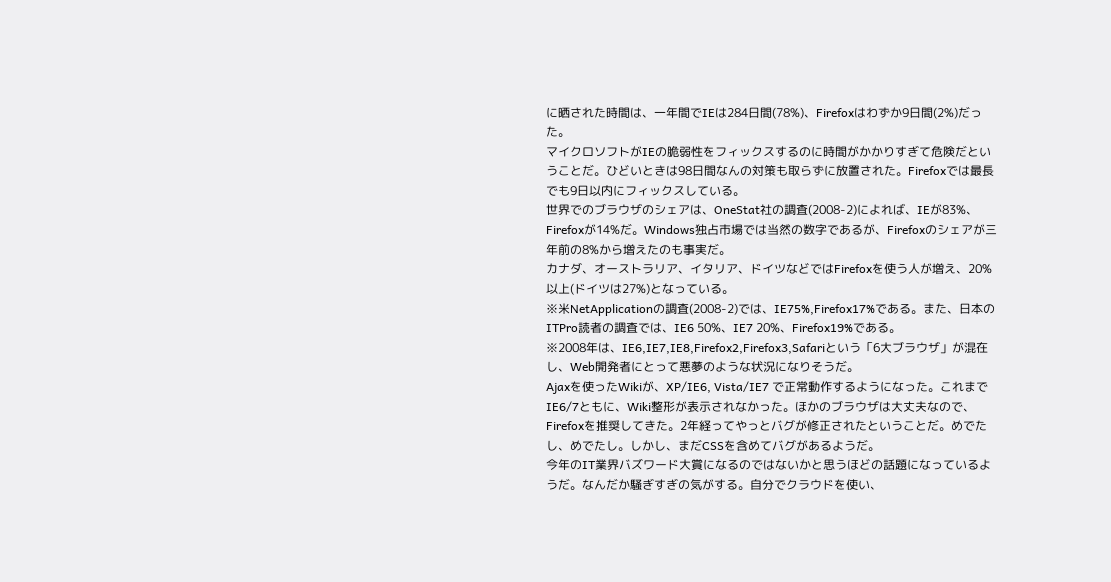に晒された時間は、一年間でIEは284日間(78%)、Firefoxはわずか9日間(2%)だった。
マイクロソフトがIEの脆弱性をフィックスするのに時間がかかりすぎて危険だということだ。ひどいときは98日間なんの対策も取らずに放置された。Firefoxでは最長でも9日以内にフィックスしている。
世界でのブラウザのシェアは、OneStat社の調査(2008-2)によれば、IEが83%、Firefoxが14%だ。Windows独占市場では当然の数字であるが、Firefoxのシェアが三年前の8%から増えたのも事実だ。
カナダ、オーストラリア、イタリア、ドイツなどではFirefoxを使う人が増え、20%以上(ドイツは27%)となっている。
※米NetApplicationの調査(2008-2)では、IE75%,Firefox17%である。また、日本のITPro読者の調査では、IE6 50%、IE7 20%、Firefox19%である。
※2008年は、IE6,IE7,IE8,Firefox2,Firefox3,Safariという「6大ブラウザ」が混在し、Web開発者にとって悪夢のような状況になりそうだ。
Ajaxを使ったWikiが、XP/IE6, Vista/IE7 で正常動作するようになった。これまでIE6/7ともに、Wiki整形が表示されなかった。ほかのブラウザは大丈夫なので、Firefoxを推奨してきた。2年経ってやっとバグが修正されたということだ。めでたし、めでたし。しかし、まだCSSを含めてバグがあるようだ。
今年のIT業界バズワード大賞になるのではないかと思うほどの話題になっているようだ。なんだか騒ぎすぎの気がする。自分でクラウドを使い、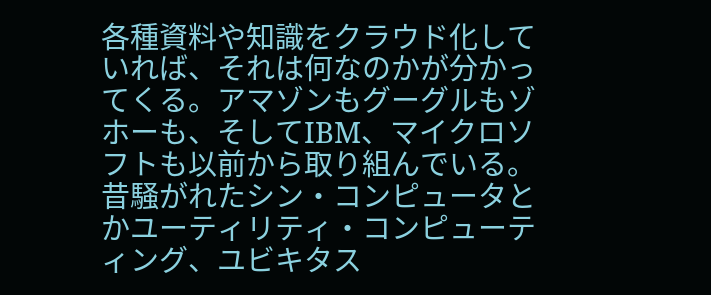各種資料や知識をクラウド化していれば、それは何なのかが分かってくる。アマゾンもグーグルもゾホーも、そしてIBM、マイクロソフトも以前から取り組んでいる。
昔騒がれたシン・コンピュータとかユーティリティ・コンピューティング、ユビキタス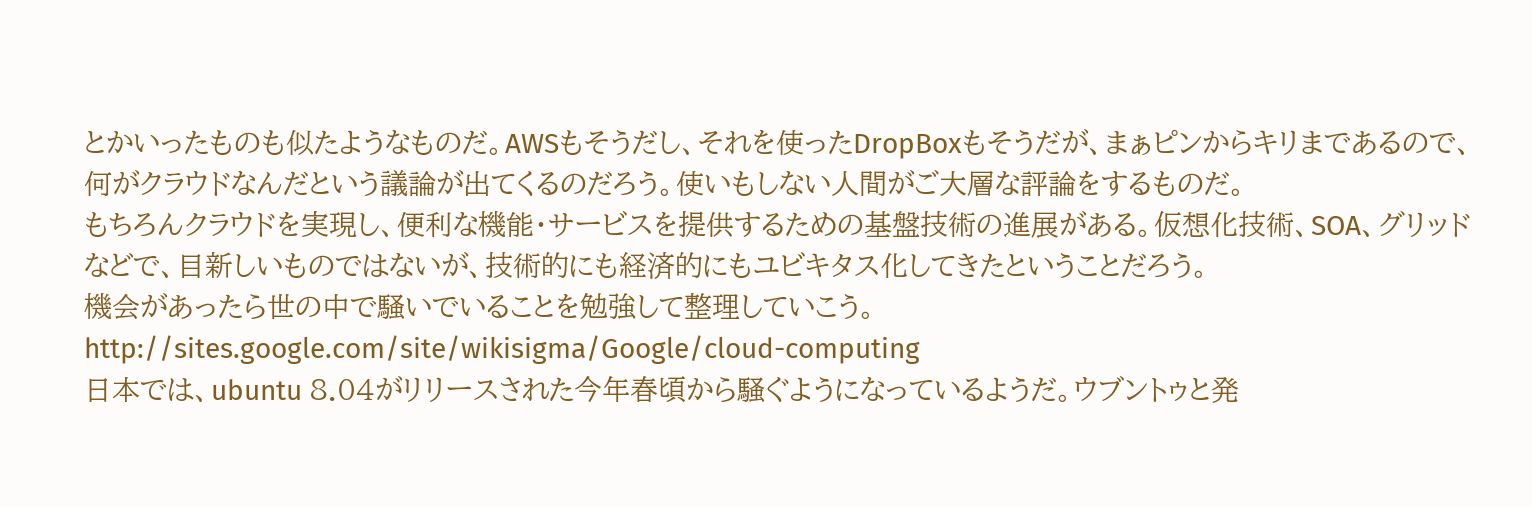とかいったものも似たようなものだ。AWSもそうだし、それを使ったDropBoxもそうだが、まぁピンからキリまであるので、何がクラウドなんだという議論が出てくるのだろう。使いもしない人間がご大層な評論をするものだ。
もちろんクラウドを実現し、便利な機能・サービスを提供するための基盤技術の進展がある。仮想化技術、SOA、グリッドなどで、目新しいものではないが、技術的にも経済的にもユビキタス化してきたということだろう。
機会があったら世の中で騒いでいることを勉強して整理していこう。
http://sites.google.com/site/wikisigma/Google/cloud-computing
日本では、ubuntu 8.04がリリースされた今年春頃から騒ぐようになっているようだ。ウブントゥと発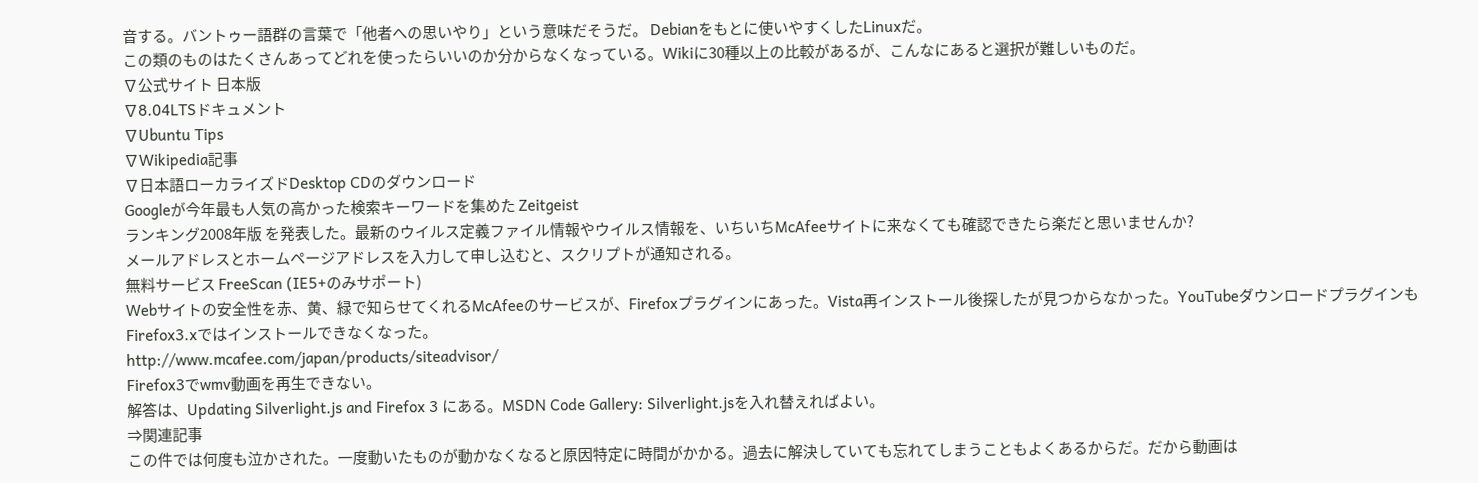音する。バントゥー語群の言葉で「他者への思いやり」という意味だそうだ。 Debianをもとに使いやすくしたLinuxだ。
この類のものはたくさんあってどれを使ったらいいのか分からなくなっている。Wikiに30種以上の比較があるが、こんなにあると選択が難しいものだ。
∇公式サイト 日本版
∇8.04LTSドキュメント
∇Ubuntu Tips
∇Wikipedia記事
∇日本語ローカライズドDesktop CDのダウンロード
Googleが今年最も人気の高かった検索キーワードを集めた Zeitgeist
ランキング2008年版 を発表した。最新のウイルス定義ファイル情報やウイルス情報を、いちいちMcAfeeサイトに来なくても確認できたら楽だと思いませんか?
メールアドレスとホームページアドレスを入力して申し込むと、スクリプトが通知される。
無料サービス FreeScan (IE5+のみサポート)
Webサイトの安全性を赤、黄、緑で知らせてくれるMcAfeeのサービスが、Firefoxプラグインにあった。Vista再インストール後探したが見つからなかった。YouTubeダウンロードプラグインもFirefox3.xではインストールできなくなった。
http://www.mcafee.com/japan/products/siteadvisor/
Firefox3でwmv動画を再生できない。
解答は、Updating Silverlight.js and Firefox 3 にある。MSDN Code Gallery: Silverlight.jsを入れ替えればよい。
⇒関連記事
この件では何度も泣かされた。一度動いたものが動かなくなると原因特定に時間がかかる。過去に解決していても忘れてしまうこともよくあるからだ。だから動画は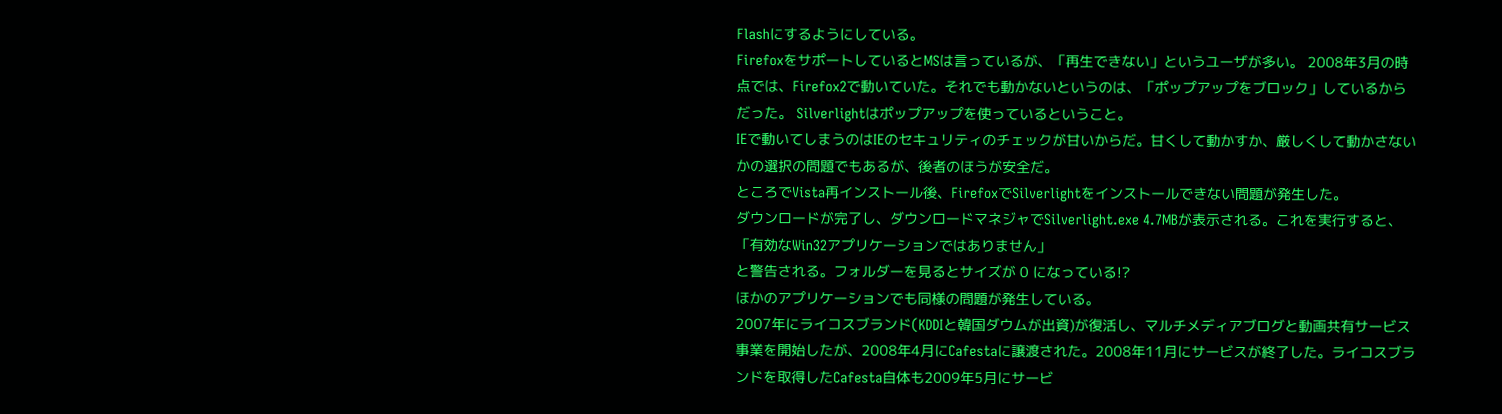Flashにするようにしている。
FirefoxをサポートしているとMSは言っているが、「再生できない」というユーザが多い。 2008年3月の時点では、Firefox2で動いていた。それでも動かないというのは、「ポップアップをブロック」しているからだった。 Silverlightはポップアップを使っているということ。
IEで動いてしまうのはIEのセキュリティのチェックが甘いからだ。甘くして動かすか、厳しくして動かさないかの選択の問題でもあるが、後者のほうが安全だ。
ところでVista再インストール後、FirefoxでSilverlightをインストールできない問題が発生した。
ダウンロードが完了し、ダウンロードマネジャでSilverlight.exe 4.7MBが表示される。これを実行すると、
「有効なWin32アプリケーションではありません」
と警告される。フォルダーを見るとサイズが 0 になっている!?
ほかのアプリケーションでも同様の問題が発生している。
2007年にライコスブランド(KDDIと韓国ダウムが出資)が復活し、マルチメディアブログと動画共有サービス事業を開始したが、2008年4月にCafestaに譲渡された。2008年11月にサービスが終了した。ライコスブランドを取得したCafesta自体も2009年5月にサービ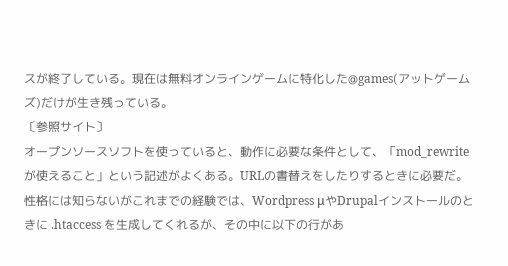スが終了している。現在は無料オンラインゲームに特化した@games(アットゲームズ)だけが生き残っている。
〔参照サイト〕
オープンソースソフトを使っていると、動作に必要な条件として、「mod_rewrite が使えること」という記述がよくある。URLの書替えをしたりするときに必要だ。性格には知らないがこれまでの経験では、Wordpress μやDrupalインストールのときに .htaccess を生成してくれるが、その中に以下の行があ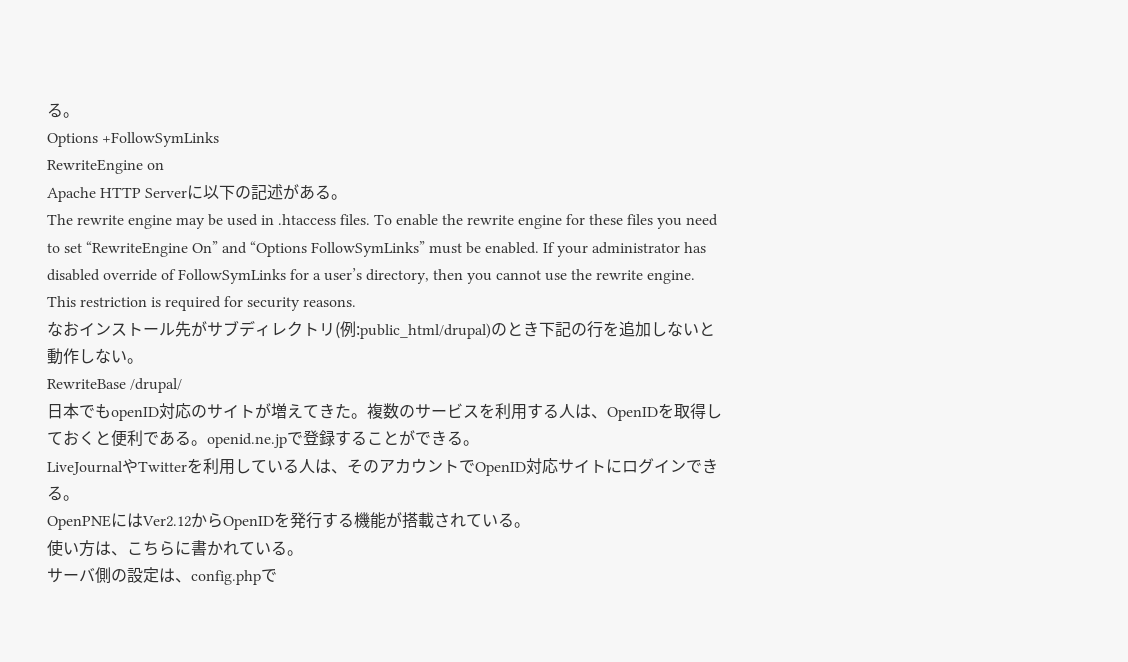る。
Options +FollowSymLinks
RewriteEngine on
Apache HTTP Serverに以下の記述がある。
The rewrite engine may be used in .htaccess files. To enable the rewrite engine for these files you need to set “RewriteEngine On” and “Options FollowSymLinks” must be enabled. If your administrator has disabled override of FollowSymLinks for a user’s directory, then you cannot use the rewrite engine. This restriction is required for security reasons.
なおインストール先がサブディレクトリ(例:public_html/drupal)のとき下記の行を追加しないと動作しない。
RewriteBase /drupal/
日本でもopenID対応のサイトが増えてきた。複数のサービスを利用する人は、OpenIDを取得しておくと便利である。openid.ne.jpで登録することができる。
LiveJournalやTwitterを利用している人は、そのアカウントでOpenID対応サイトにログインできる。
OpenPNEにはVer2.12からOpenIDを発行する機能が搭載されている。
使い方は、こちらに書かれている。
サーバ側の設定は、config.phpで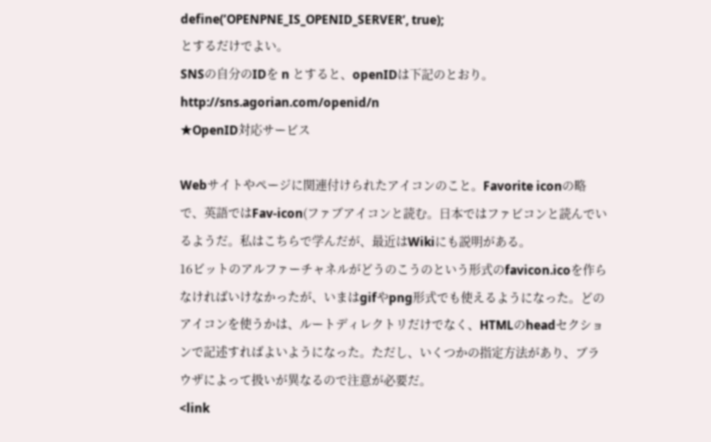define(’OPENPNE_IS_OPENID_SERVER’, true);
とするだけでよい。
SNSの自分のIDを n とすると、openIDは下記のとおり。
http://sns.agorian.com/openid/n
★OpenID対応サービス

Webサイトやページに関連付けられたアイコンのこと。Favorite iconの略で、英語ではFav-icon(ファブアイコンと読む。日本ではファビコンと読んでいるようだ。私はこちらで学んだが、最近はWikiにも説明がある。
16ビットのアルファーチャネルがどうのこうのという形式のfavicon.icoを作らなければいけなかったが、いまはgifやpng形式でも使えるようになった。どのアイコンを使うかは、ルートディレクトリだけでなく、HTMLのheadセクションで記述すればよいようになった。ただし、いくつかの指定方法があり、ブラウザによって扱いが異なるので注意が必要だ。
<link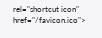rel="shortcut icon" href="/favicon.ico">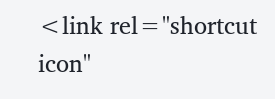<link rel="shortcut icon"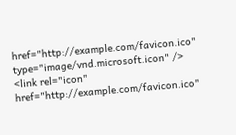href="http://example.com/favicon.ico" type="image/vnd.microsoft.icon" />
<link rel="icon" href="http://example.com/favicon.ico"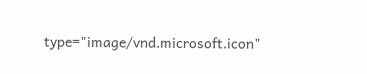type="image/vnd.microsoft.icon"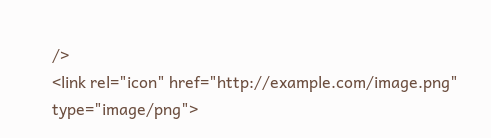/>
<link rel="icon" href="http://example.com/image.png" type="image/png">